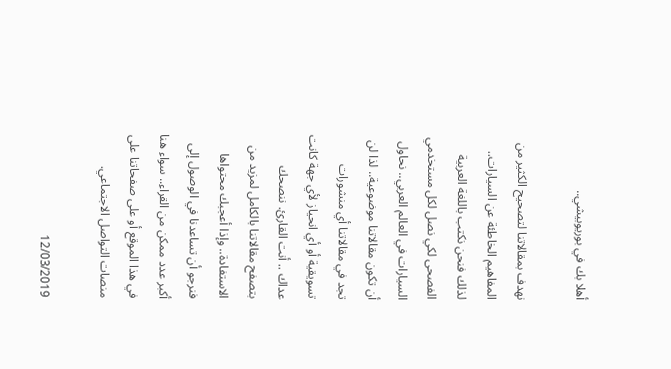أهلا بك في بوريوبيشي..

نهدف بمقالاتنا لتصحيح الكثير من المفاهيم الخاطئة عن السيارات.. لذلك فنحن نكتب باللغة العربية الفصحى لكي نصل لكل مستخدمي السيارات في العالم العربي.. نحاول أن تكون مقالاتنا موضوعية.. لذا لن تجد في مقالاتنا أي منشورات تسويقية أو أي انحياز لأي جهة كانت عداك .. أنت القارئ. ننصحك بتصفح مقالاتنا بالكامل لمزيد من الاستفادة.. وإذا أعجبك محتواها فنرجو أن تساعدنا في الوصول إلى أكبر عدد ممكن من القراء.. سواء هنا في هذا الموقع أو على صفحاتنا على منصات التواصل الاجتماعي.

12/03/2019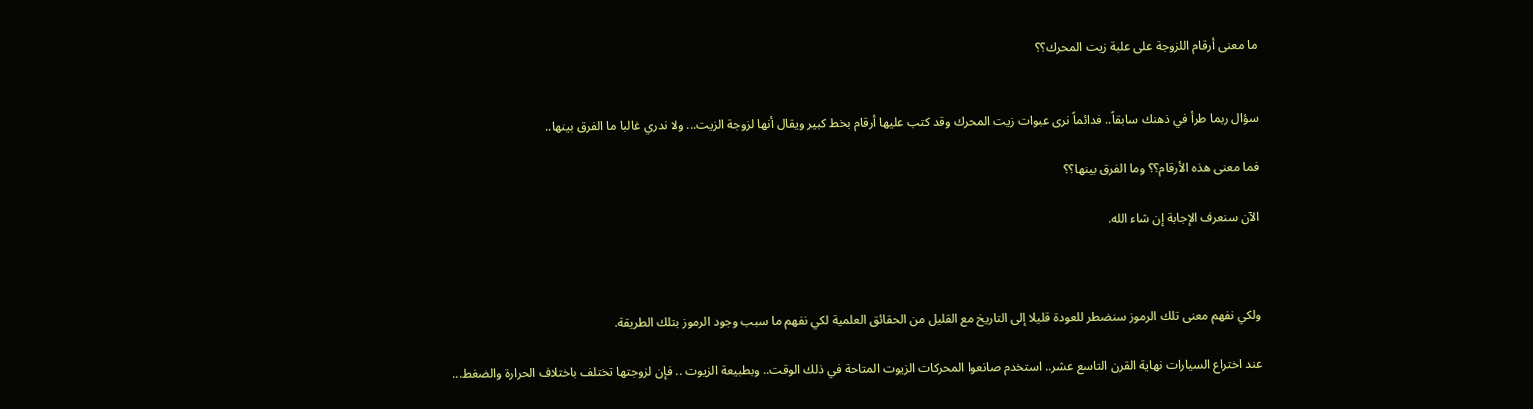ما معنى أرقام اللزوجة على علبة زيت المحرك؟؟


سؤال ربما طرأ في ذهنك سابقاً.. فدائماً نرى عبوات زيت المحرك وقد كتب عليها أرقام بخط كبير ويقال أنها لزوجة الزيت... ولا ندري غالبا ما الفرق بينها..

فما معنى هذه الأرقام؟؟ وما الفرق بينها؟؟

الآن سنعرف الإجابة إن شاء الله.



ولكي نفهم معنى تلك الرموز سنضطر للعودة قليلا إلى التاريخ مع القليل من الحقائق العلمية لكي نفهم ما سبب وجود الرموز بتلك الطريقة.

عند اختراع السيارات نهاية القرن التاسع عشر.. استخدم صانعوا المحركات الزيوت المتاحة في ذلك الوقت.. وبطبيعة الزيوت .. فإن لزوجتها تختلف باختلاف الحرارة والضغط...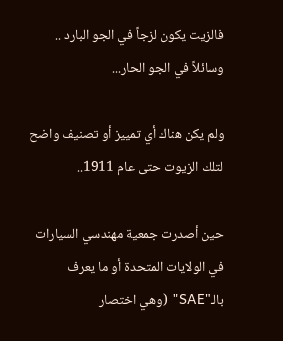فالزيت يكون لزجاً في الجو البارد .. وسائلاً في الجو الحار...

ولم يكن هناك أي تمييز أو تصنيف واضح لتلك الزيوت حتى عام 1911..

حين أصدرت جمعية مهندسي السيارات في الولايات المتحدة أو ما يعرف بالـ"SAE" (وهي اختصار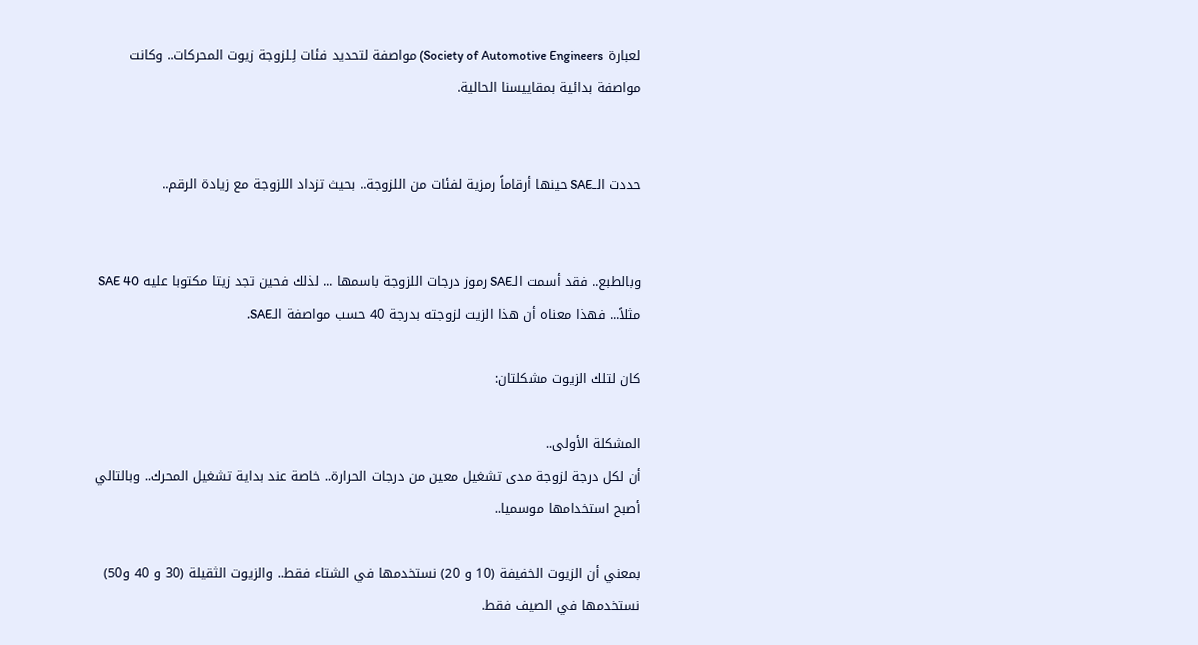لعبارة Society of Automotive Engineers) مواصفة لتحديد فئات لِـلزوجة زيوت المحركات.. وكانت مواصفة بدائية بمقاييسنا الحالية.


حددت الــSAE حينها أرقاماً رمزية لفئات من اللزوجة.. بحيث تزداد اللزوجة مع زيادة الرقم..


وبالطبع.. فقد أسمت الـSAE رموز درجات اللزوجة باسمها ... لذلك فحين تجد زيتا مكتوبا عليه SAE 40 مثلاً... فهذا معناه أن هذا الزيت لزوجته بدرجة 40 حسب مواصفة الـSAE.

كان لتلك الزيوت مشكلتان:

المشكلة الأولى..
أن لكل درجة لزوجة مدى تشغيل معين من درجات الحرارة.. خاصة عند بداية تشغيل المحرك.. وبالتالي أصبح استخدامها موسميا..

بمعني أن الزيوت الخفيفة (10 و 20) نستخدمها في الشتاء فقط.. والزيوت الثقيلة (30 و 40 و50) نستخدمها في الصيف فقط.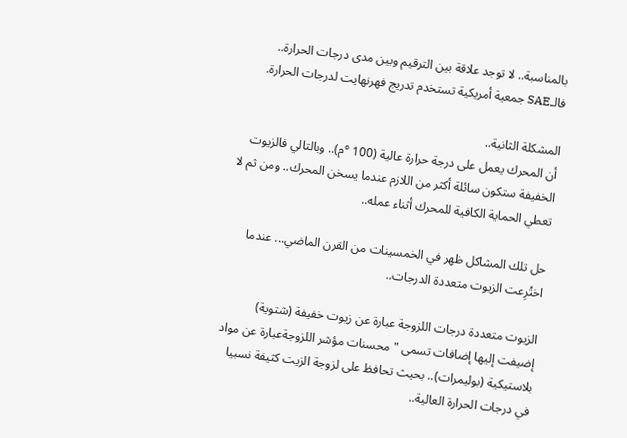بالمناسبة.. لا توجد علاقة بين الترقيم وبين مدى درجات الحرارة.. فالـSAE جمعية أمريكية تستخدم تدريج فهرنهايت لدرجات الحرارة.

المشكلة الثانية..
أن المحرك يعمل على درجة حرارة عالية (100 °م).. وبالتالي فالزيوت الخفيفة ستكون سائلة أكثر من اللازم عندما يسخن المحرك.. ومن ثم لا تعطي الحماية الكافية للمحرك أثناء عمله..

حل تلك المشاكل ظهر في الخمسينات من القرن الماضي... عندما اختُرِعت الزيوت متعددة الدرجات..

الزيوت متعددة درجات اللزوجة عبارة عن زيوت خفيفة (شتوية) إضيفت إليها إضافات تسمى "محسنات مؤشر اللزوجةعبارة عن مواد بلاستيكية (بوليمرات).. بحيث تحافظ على لزوجة الزيت كثيفة نسبيا في درجات الحرارة العالية..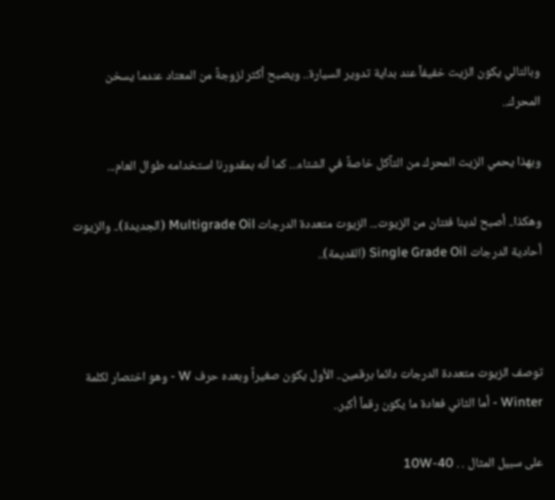وبالتالي يكون الزيت خفيفاً عند بداية تدوير السيارة.. ويصبح أكثر لزوجةً من المعتاد عندما يسخن المحرك..

وبهذا يحمي الزيت المحرك من التآكل خاصةً في الشتاء... كما أنه بمقدورنا استخدامه طوال العام...

وهكذا.. أصبح لدينا فئتان من الزيوت... الزيوت متعددة الدرجات Multigrade Oil (الجديدة).. والزيوت أحادية الدرجات Single Grade Oil (القديمة)..



توصف الزيوت متعددة الدرجات دائما برقمين.. الأول يكون صغيراً وبعده حرف W - وهو اختصار لكلمة Winter - أما الثاني فعادة ما يكون رقماً أكبر..

على سبيل المثال . . 10W-40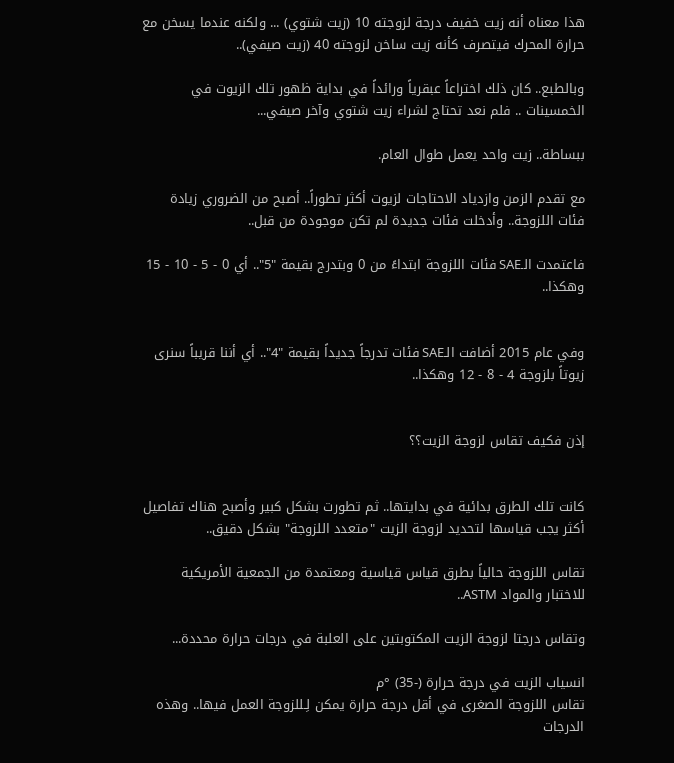هذا معناه أنه زيت خفيف درجة لزوجته 10 (زيت شتوي) ... ولكنه عندما يسخن مع حرارة المحرك فيتصرف كأنه زيت ساخن لزوجته 40 (زيت صيفي)..

وبالطبع.. كان ذلك اختراعاً عبقرياً ورائداً في بداية ظهور تلك الزيوت في الخمسينات .. فلم نعد تحتاج لشراء زيت شتوي وآخر صيفي...

ببساطة.. زيت واحد يعمل طوال العام.

مع تقدم الزمن وازدياد الاحتاجات لزيوت أكثر تطوراً.. أصبح من الضروري زيادة فئات اللزوجة.. وأدخلت فئات جديدة لم تكن موجودة من قبل..

فاعتمدت الـSAE فئات اللزوجة ابتداءً من 0 وبتدرج بقيمة "5".. أي 0 - 5 - 10 - 15 وهكذا..


وفي عام 2015 أضافت الـSAE فئات تدرجاً جديداً بقيمة "4".. أي أننا قريباً سنرى زيوتاً بلزوجة 4 - 8 - 12 وهكذا..


إذن فكيف تقاس لزوجة الزيت؟؟


كانت تلك الطرق بدائية في بدايتها.. ثم تطورت بشكل كبير وأصبح هناك تفاصيل أكثر يجب قياسها لتحديد لزوجة الزيت "متعدد اللزوجة" بشكل دقيق..

تقاس اللزوجة حالياً بطرق قياس قياسية ومعتمدة من الجمعية الأمريكية للاختبار والمواد ASTM..

وتقاس درجتا لزوجة الزيت المكتوبتين على العلبة في درجات حرارة محددة...

انسياب الزيت في درجة حرارة (-35) °م
تقاس اللزوجة الصغرى في أقل درجة حرارة يمكن لِـللزوجة العمل فيها.. وهذه الدرجات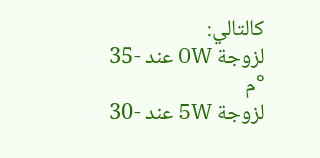كالتالي:
لزوجة 0W عند -35 °م
لزوجة 5W عند -30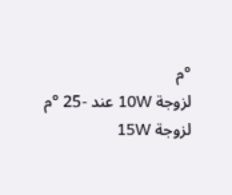°م
لزوجة 10W عند -25 °م
لزوجة 15W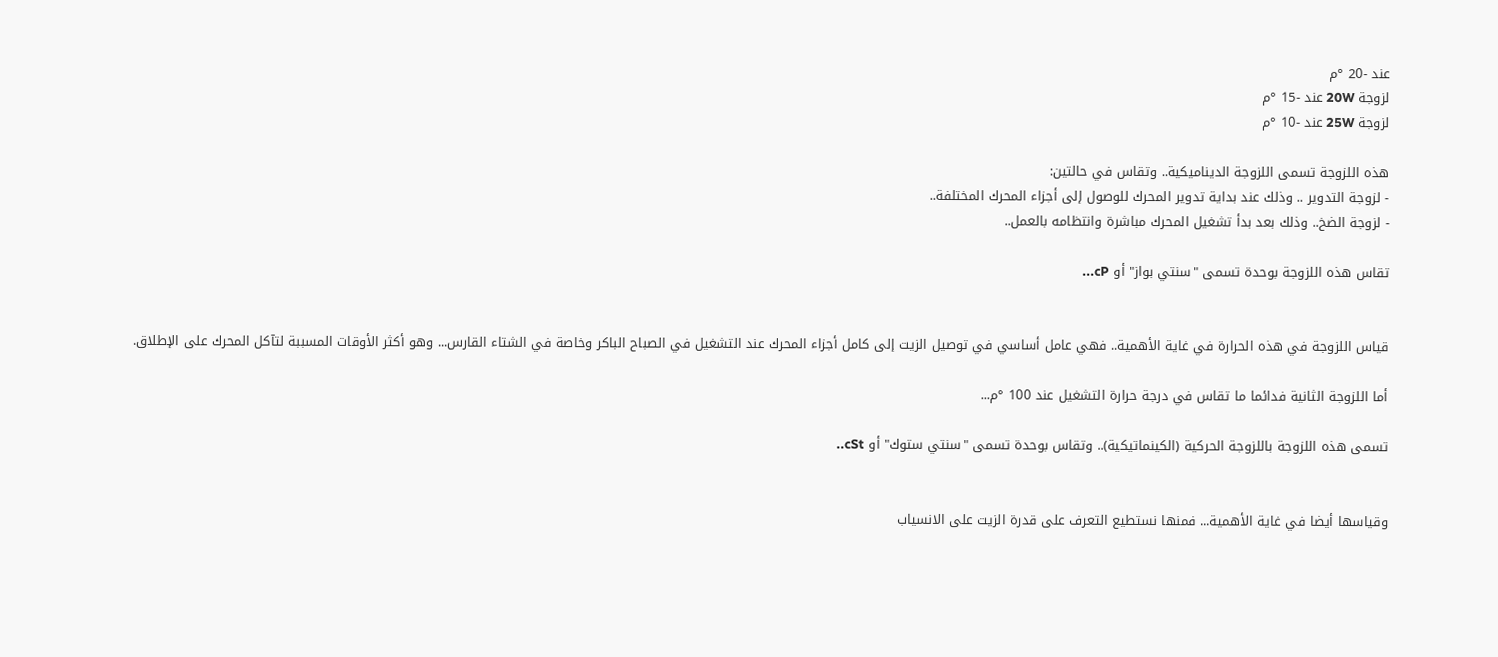عند -20 °م
لزوجة 20W عند -15 °م
لزوجة 25W عند -10 °م

هذه اللزوجة تسمى اللزوجة الديناميكية.. وتقاس في حالتين:
- لزوجة التدوير .. وذلك عند بداية تدوير المحرك للوصول إلى أجزاء المحرك المختلفة..
- لزوجة الضخ.. وذلك بعد بدأ تشغيل المحرك مباشرة وانتظامه بالعمل..

تقاس هذه اللزوجة بوحدة تسمى "سنتي بواز" أو cP...


قياس اللزوجة في هذه الحرارة في غاية الأهمية.. فهي عامل أساسي في توصيل الزيت إلى كامل أجزاء المحرك عند التشغيل في الصباح الباكر وخاصة في الشتاء القارس... وهو أكثر الأوقات المسببة لتآكل المحرك على الإطلاق.

أما اللزوجة الثانية فدائما ما تقاس في درجة حرارة التشغيل عند 100 °م...

تسمى هذه اللزوجة باللزوجة الحركية (الكينماتيكية).. وتقاس بوحدة تسمى "سنتي ستوك" أو cSt..


وقياسها أيضا في غاية الأهمية... فمنها نستطيع التعرف على قدرة الزيت على الانسياب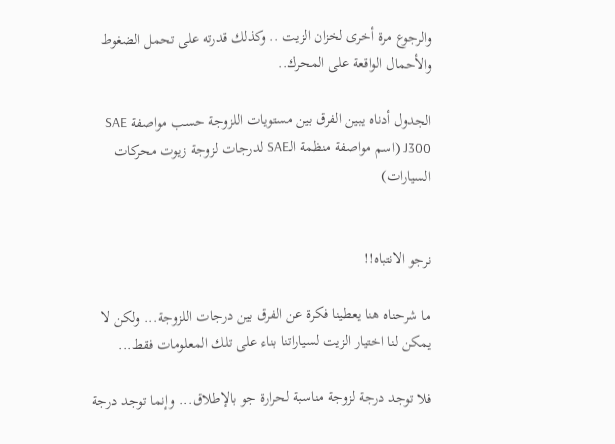والرجوع مرة أخرى لخزان الزيت .. وكذلك قدرته على تحمل الضغوط والأحمال الواقعة على المحرك..

الجدول أدناه يبين الفرق بين مستويات اللزوجة حسب مواصفة SAE J300 (اسم مواصفة منظمة الـSAE لدرجات لزوجة زيوت محركات السيارات)


نرجو الانتباه!!

ما شرحناه هنا يعطينا فكرة عن الفرق بين درجات اللزوجة... ولكن لا يمكن لنا اختيار الزيت لسياراتنا بناء على تلك المعلومات فقط...

فلا توجد درجة لزوجة مناسبة لحرارة جو بالإطلاق... وإنما توجد درجة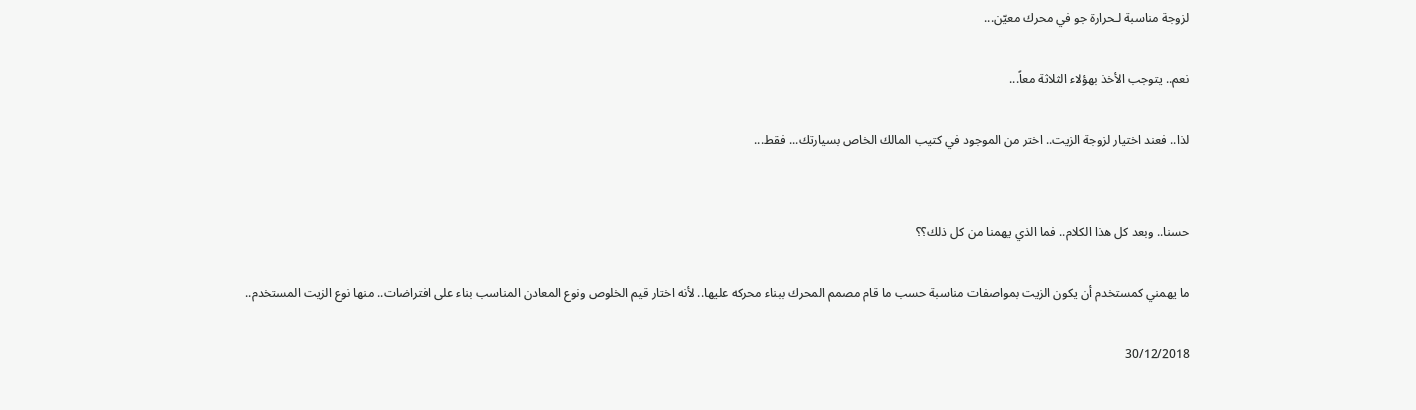لزوجة مناسبة لـحرارة جو في محرك معيّن...

نعم.. يتوجب الأخذ بهؤلاء الثلاثة معاً...

لذا.. فعند اختيار لزوجة الزيت.. اختر من الموجود في كتيب المالك الخاص بسيارتك... فقط...


حسنا.. وبعد كل هذا الكلام.. فما الذي يهمنا من كل ذلك؟؟

ما يهمني كمستخدم أن يكون الزيت بمواصفات مناسبة حسب ما قام مصمم المحرك ببناء محركه عليها.. لأنه اختار قيم الخلوص ونوع المعادن المناسب بناء على افتراضات.. منها نوع الزيت المستخدم..

30/12/2018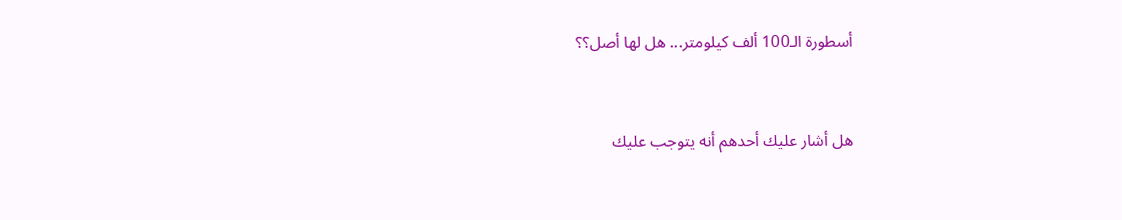أسطورة الـ100 ألف كيلومتر... هل لها أصل؟؟


هل أشار عليك أحدهم أنه يتوجب عليك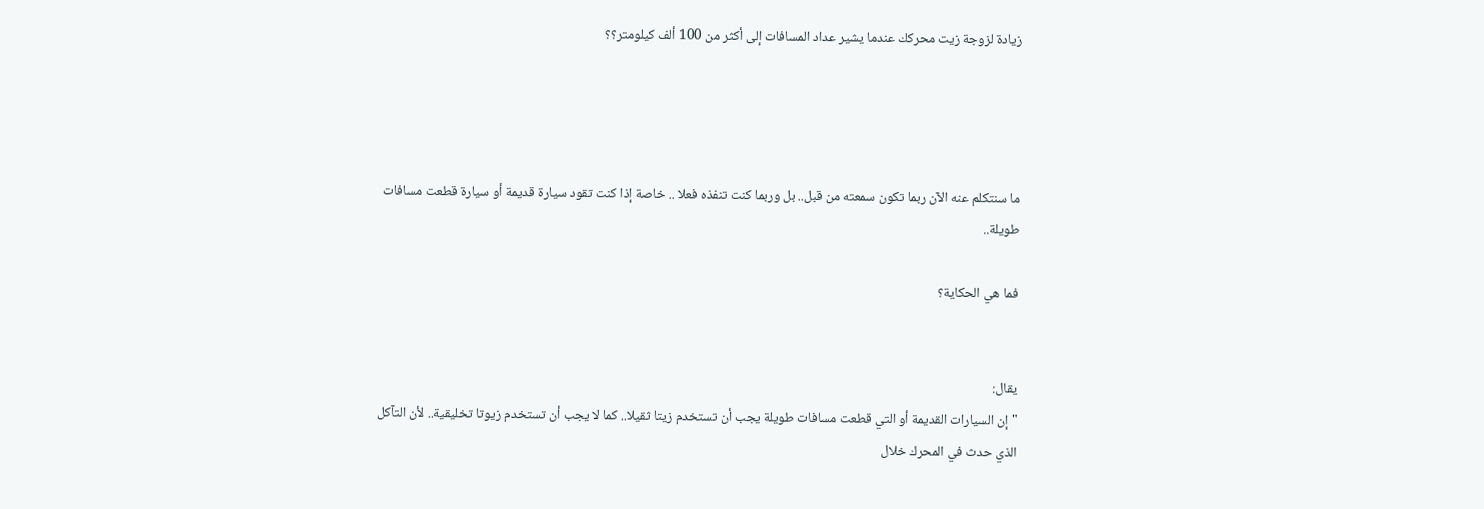زيادة لزوجة زيت محركك عندما يشير عداد المسافات إلى أكثر من 100 ألف كيلومتر؟؟




ما سنتكلم عنه الآن ربما تكون سمعته من قبل.. بل وربما كنت تنفذه فعلا .. خاصة إذا كنت تقود سيارة قديمة أو سيارة قطعت مسافات طويلة..

فما هي الحكاية؟


يقال:
"إن السيارات القديمة أو التي قطعت مسافات طويلة يجب أن تستخدم زيتا ثقيلا.. كما لا يجب أن تستخدم زيوتا تخليقية.. لأن التآكل الذي حدث في المحرك خلال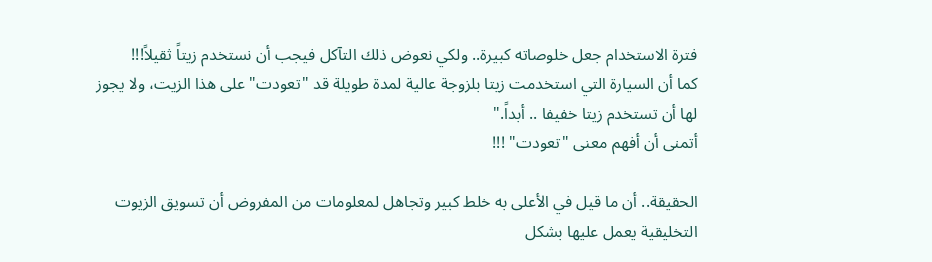فترة الاستخدام جعل خلوصاته كبيرة.. ولكي نعوض ذلك التآكل فيجب أن نستخدم زيتاً ثقيلاً!!!
كما أن السيارة التي استخدمت زيتا بلزوجة عالية لمدة طويلة قد "تعودت" على هذا الزيت، ولا يجوز لها أن تستخدم زيتا خفيفا .. أبداً."
أتمنى أن أفهم معنى "تعودت" !!!

الحقيقة.. أن ما قيل في الأعلى به خلط كبير وتجاهل لمعلومات من المفروض أن تسويق الزيوت التخليقية يعمل عليها بشكل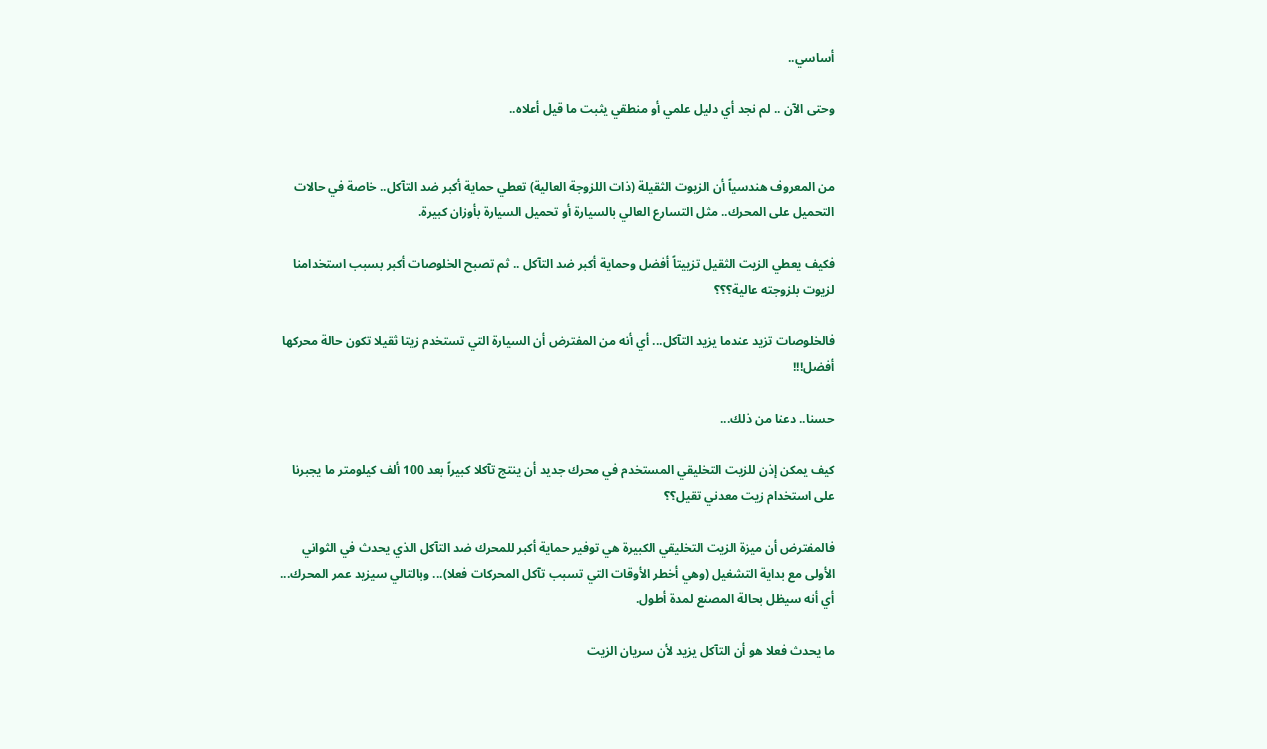أساسي..

وحتى الآن .. لم نجد أي دليل علمي أو منطقي يثبت ما قيل أعلاه..


من المعروف هندسياً أن الزيوت الثقيلة (ذات اللزوجة العالية) تعطي حماية أكبر ضد التآكل.. خاصة في حالات التحميل على المحرك.. مثل التسارع العالي بالسيارة أو تحميل السيارة بأوزان كبيرة.

فكيف يعطي الزيت الثقيل تزييتاً أفضل وحماية أكبر ضد التآكل .. ثم تصبح الخلوصات أكبر بسبب استخدامنا لزيوت بلزوجته عالية؟؟؟

فالخلوصات تزيد عندما يزيد التآكل... أي أنه من المفترض أن السيارة التي تستخدم زيتا ثقيلا تكون حالة محركها أفضل!!!

حسنا.. دعنا من ذلك...

كيف يمكن إذن للزيت التخليقي المستخدم في محرك جديد أن ينتج تآكلا كبيراً بعد 100 ألف كيلومتر ما يجبرنا على استخدام زيت معدني تقيل؟؟

فالمفترض أن ميزة الزيت التخليقي الكبيرة هي توفير حماية أكبر للمحرك ضد التآكل الذي يحدث في الثواني الأولى مع بداية التشغيل (وهي أخطر الأوقات التي تسبب تآكل المحركات فعلا)... وبالتالي سيزيد عمر المحرك... أي أنه سيظل بحالة المصنع لمدة أطول.

ما يحدث فعلا هو أن التآكل يزيد لأن سريان الزيت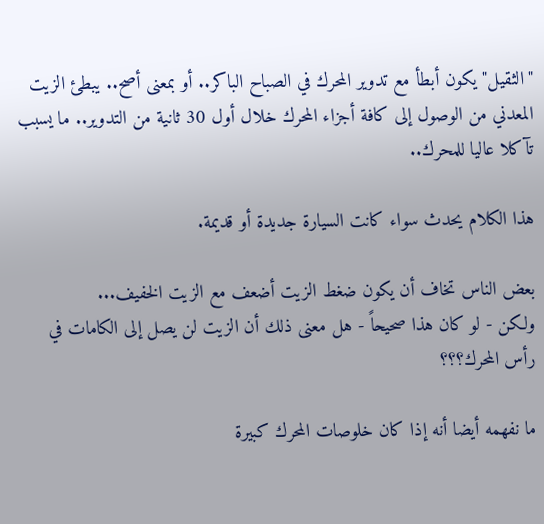"الثقيل" يكون أبطأ مع تدوير المحرك في الصباح الباكر.. أو بمعنى أصح.. يبطئ الزيت المعدني من الوصول إلى كافة أجزاء المحرك خلال أول 30 ثانية من التدوير.. ما يسبب تآكلا عاليا للمحرك..

هذا الكلام يحدث سواء كانت السيارة جديدة أو قديمة.

بعض الناس تخاف أن يكون ضغط الزيت أضعف مع الزيت الخفيف...
ولكن - لو كان هذا صحيحاً - هل معنى ذلك أن الزيت لن يصل إلى الكامات في رأس المحرك؟؟؟

ما نفهمه أيضا أنه إذا كان خلوصات المحرك كبيرة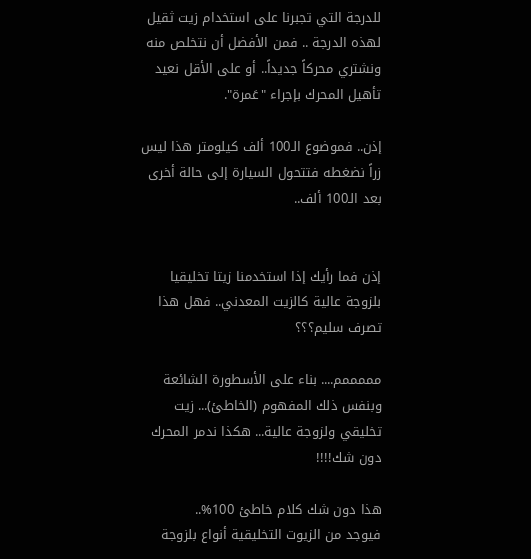للدرجة التي تجبرنا على استخدام زيت ثقيل لهذه الدرجة .. فمن الأفضل أن نتخلص منه ونشتري محركاً جديداً.. أو على الأقل نعيد تأهيل المحرك بإجراء "عَمرة".

إذن.. فموضوع الـ100 ألف كيلومتر هذا ليس زراً نضغطه فتتحول السيارة إلى حالة أخرى بعد الـ100 ألف..


إذن فما رأيك إذا استخدمنا زيتا تخليقيا بلزوجة عالية كالزيت المعدني.. فهل هذا تصرف سليم؟؟؟

مممممم.... بناء على الأسطورة الشائعة وبنفس ذلك المفهوم (الخاطئ)... زيت تخليقي ولزوجة عالية... هكذا ندمر المحرك دون شك!!!!

هذا دون شك كلام خاطئ 100%..
فيوجد من الزيوت التخليقية أنواع بلزوجة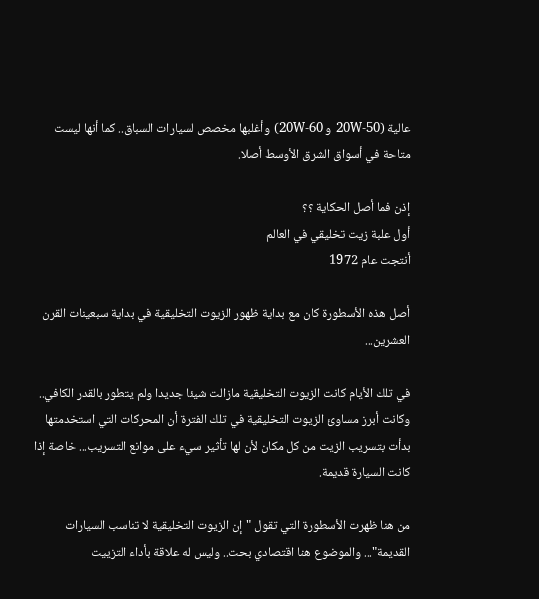عالية (20W-50 و 20W-60) وأغلبها مخصص لسيارات السباق.. كما أنها ليست متاحة في أسواق الشرق الأوسط أصلا.

إذن فما أصل الحكاية ؟؟
أول علبة زيت تخليقي في العالم
أنتجت عام 1972

أصل هذه الأسطورة كان مع بداية ظهور الزيوت التخليقية في بداية سبعينات القرن العشرين...

في تلك الأيام كانت الزيوت التخليقية مازالت شيئا جديدا ولم يتطور بالقدر الكافي.. وكانت أبرز مساوئ الزيوت التخليقية في تلك الفترة أن المحركات التي استخدمتها بدأت بتسريب الزيت من كل مكان لأن لها تأثير سيء على موانع التسريب... خاصة إذا كانت السيارة قديمة.

من هنا ظهرت الأسطورة التي تقول "إن الزيوت التخليقية لا تناسب السيارات القديمة"... والموضوع هنا اقتصادي بحت.. وليس له علاقة بأداء التزييت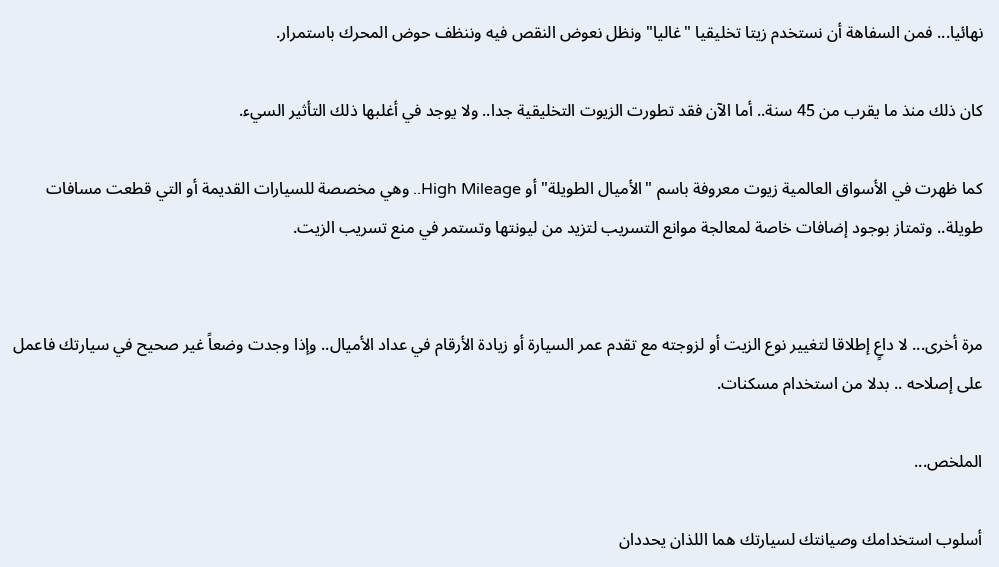نهائيا... فمن السفاهة أن نستخدم زيتا تخليقيا "غاليا" ونظل نعوض النقص فيه وننظف حوض المحرك باستمرار.

كان ذلك منذ ما يقرب من 45 سنة.. أما الآن فقد تطورت الزيوت التخليقية جدا.. ولا يوجد في أغلبها ذلك التأثير السيء.

كما ظهرت في الأسواق العالمية زيوت معروفة باسم "الأميال الطويلة" أو High Mileage.. وهي مخصصة للسيارات القديمة أو التي قطعت مسافات طويلة.. وتمتاز بوجود إضافات خاصة لمعالجة موانع التسريب لتزيد من ليونتها وتستمر في منع تسريب الزيت.


مرة أخرى... لا داعٍ إطلاقا لتغيير نوع الزيت أو لزوجته مع تقدم عمر السيارة أو زيادة الأرقام في عداد الأميال.. وإذا وجدت وضعاً غير صحيح في سيارتك فاعمل على إصلاحه .. بدلا من استخدام مسكنات.

الملخص...

أسلوب استخدامك وصيانتك لسيارتك هما اللذان يحددان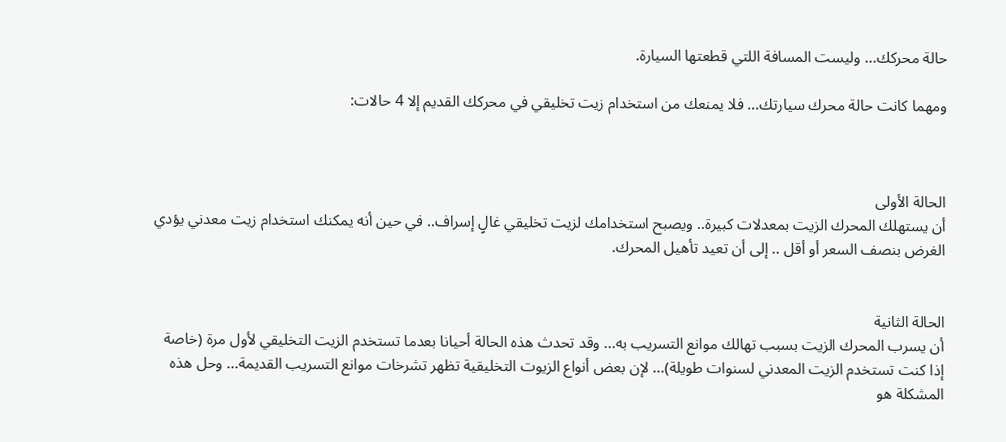حالة محركك... وليست المسافة اللتي قطعتها السيارة.

ومهما كانت حالة محرك سيارتك... فلا يمنعك من استخدام زيت تخليقي في محركك القديم إلا 4 حالات:



الحالة الأولى
أن يستهلك المحرك الزيت بمعدلات كبيرة.. ويصبح استخدامك لزيت تخليقي غالٍ إسراف.. في حين أنه يمكنك استخدام زيت معدني يؤدي الغرض بنصف السعر أو أقل .. إلى أن تعيد تأهيل المحرك.


الحالة الثانية
أن يسرب المحرك الزيت بسبب تهالك موانع التسريب به... وقد تحدث هذه الحالة أحيانا بعدما تستخدم الزيت التخليقي لأول مرة (خاصة إذا كنت تستخدم الزيت المعدني لسنوات طويلة)... لإن بعض أنواع الزيوت التخليقية تظهر تشرخات موانع التسريب القديمة... وحل هذه المشكلة هو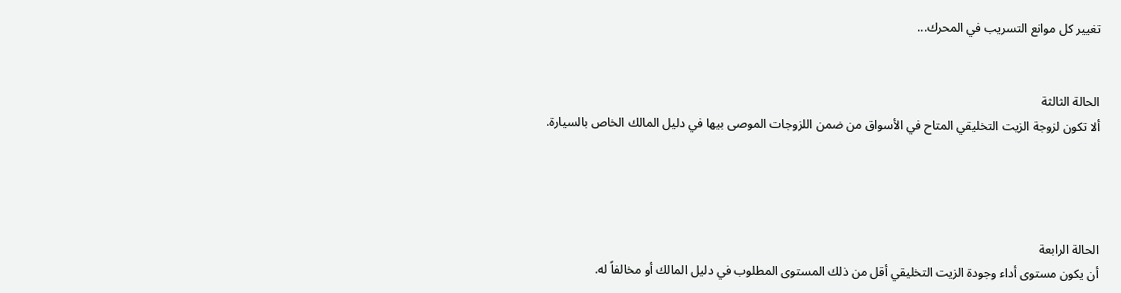تغيير كل موانع التسريب في المحرك...


الحالة الثالثة
ألا تكون لزوجة الزيت التخليقي المتاح في الأسواق من ضمن اللزوجات الموصى بيها في دليل المالك الخاص بالسيارة.




الحالة الرابعة
أن يكون مستوى أداء وجودة الزيت التخليقي أقل من ذلك المستوى المطلوب في دليل المالك أو مخالفاً له.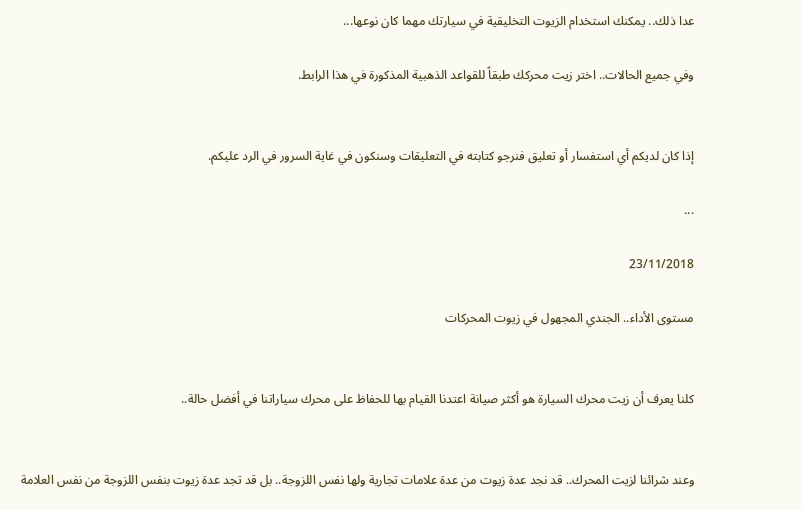عدا ذلك.. يمكنك استخدام الزيوت التخليقية في سيارتك مهما كان نوعها...

وفي جميع الحالات.. اختر زيت محركك طبقاً للقواعد الذهبية المذكورة في هذا الرابط.


إذا كان لديكم أي استفسار أو تعليق فنرجو كتابته في التعليقات وسنكون في غاية السرور في الرد عليكم.

...

23/11/2018

مستوى الأداء.. الجندي المجهول في زيوت المحركات


كلنا يعرف أن زيت محرك السيارة هو أكثر صيانة اعتدنا القيام بها للحفاظ على محرك سياراتنا في أفضل حالة..


وعند شرائنا لزيت المحرك.. قد نجد عدة زيوت من عدة علامات تجارية ولها نفس اللزوجة.. بل قد تجد عدة زيوت بنفس اللزوجة من نفس العلامة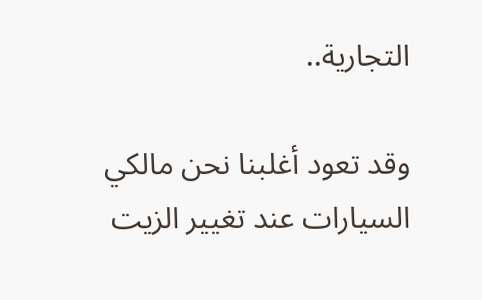التجارية..

وقد تعود أغلبنا نحن مالكي السيارات عند تغيير الزيت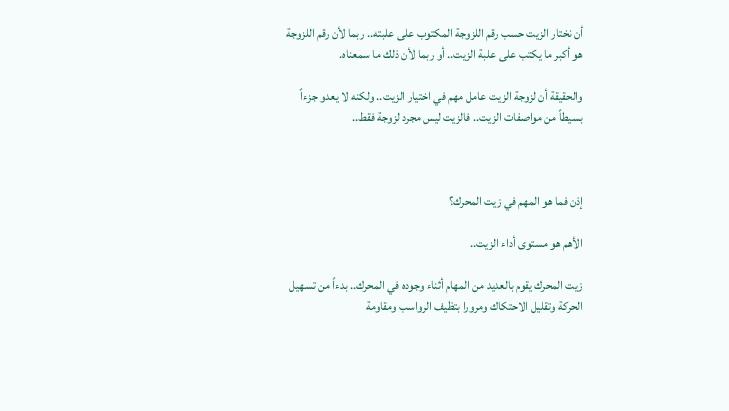أن نختار الزيت حسب رقم اللزوجة المكتوب على علبته.. ربما لأن رقم اللزوجة هو أكبر ما يكتب على علبة الزيت.. أو ربما لأن ذلك ما سمعناه.

والحقيقة أن لزوجة الزيت عامل مهم في اختيار الزيت.. ولكنه لا يعدو جزءاً بسيطاً من مواصفات الزيت.. فالزيت ليس مجرد لزوجة فقط..



إذن فما هو المهم في زيت المحرك؟

الأهم هو مستوى أداء الزيت..

زيت المحرك يقوم بالعديد من المهام أثناء وجوده في المحرك.. بدءاً من تسهيل الحركة وتقليل الاحتكاك ومرورا بتظيف الرواسب ومقاومة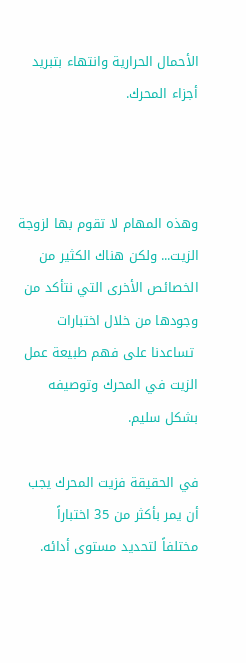الأحمال الحرارية وانتهاء بتبريد أجزاء المحرك.



وهذه المهام لا تقوم بها لزوجة الزيت... ولكن هناك الكثير من الخصائص الأخرى التي نتأكد من وجودها من خلال اختبارات
 تساعدنا على فهم طبيعة عمل الزيت في المحرك وتوصيفه بشكل سليم.

في الحقيقة فزيت المحرك يجب أن يمر بأكثر من 35 اختباراً مختلفاً لتحديد مستوى أدائه.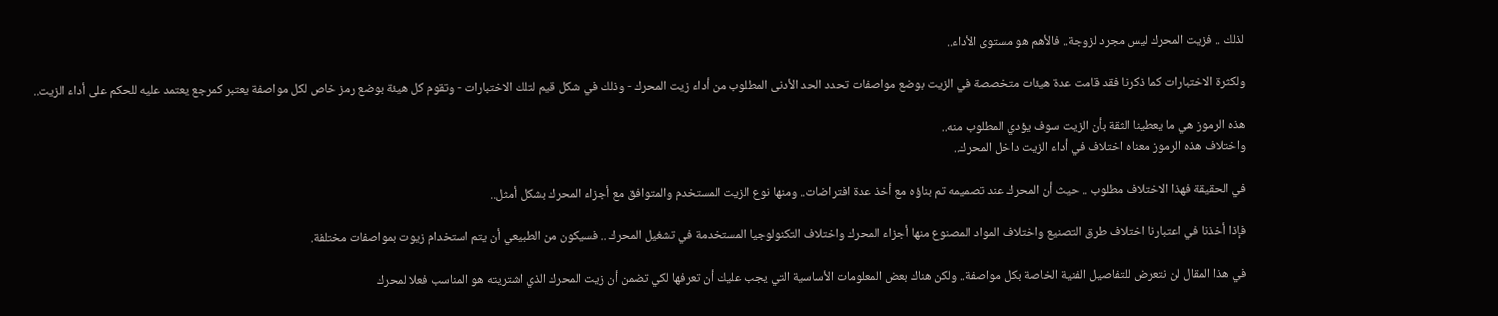لذلك .. فزيت المحرك ليس مجرد لزوجة.. فالأهم هو مستوى الأداء..

ولكثرة الاختبارات كما ذكرنا فقد قامت عدة هيئات متخصصة في الزيت بوضع مواصفات تحدد الحد الأدنى المطلوب من أداء زيت المحرك - وذلك في شكل قيم لتلك الاختبارات - وتقوم كل هيئة بوضع رمز خاص لكل مواصفة يعتبر كمرجع يعتمد عليه للحكم على أداء الزيت..

هذه الرموز هي ما يعطينا الثقة بأن الزيت سوف يؤدي المطلوب منه..
واختلاف هذه الرموز معناه اختلاف في أداء الزيت داخل المحرك..

في الحقيقة فهذا الاختلاف مطلوب .. حيث أن المحرك عند تصميمه تم بناؤه مع أخذ عدة افتراضات.. ومنها نوع الزيت المستخدم والمتوافق مع أجزاء المحرك بشكل أمثل..

فإذا أخذنا في اعتبارنا اختلاف طرق التصنيع واختلاف المواد المصنوع منها أجزاء المحرك واختلاف التكنولوجيا المستخدمة في تشغيل المحرك .. فسيكون من الطبيعي أن يتم استخدام زيوت بمواصفات مختلفة.

في هذا المقال لن نتعرض للتفاصيل الفنية الخاصة بكل مواصفة.. ولكن هناك بعض المعلومات الأساسية التي يجب عليك أن تعرفها لكي تضمن أن زيت المحرك الذي اشتريته هو المناسب فعلا لمحرك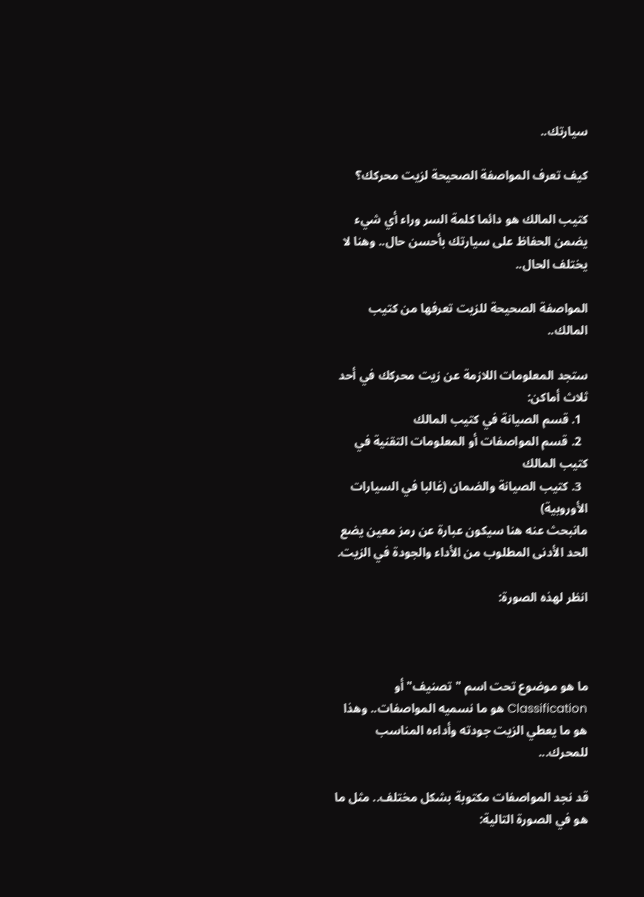سيارتك..

كيف تعرف المواصفة الصحيحة لزيت محركك؟

كتيب المالك هو دائما كلمة السر وراء أي شيء يضمن الحفاظ على سيارتك بأحسن حال.. وهنا لا يختلف الحال..

المواصفة الصحيحة للزيت تعرفها من كتيب المالك..

ستجد المعلومات اللازمة عن زيت محركك في أحد ثلاث أماكن:
  1. قسم الصيانة في كتيب المالك
  2. قسم المواصفات أو المعلومات التقنية في كتيب المالك
  3. كتيب الصيانة والضمان (غالبا في السيارات الأوروبية)
مانبحث عنه هنا سيكون عبارة عن رمز معين يضع الحد الأدنى المطلوب من الأداء والجودة في الزيت.

انظر لهذه الصورة:



ما هو موضوع تحت اسم "تصنيف" أو Classification هو ما نسميه المواصفات.. وهذا هو ما يعطي الزيت جودته وأداءه المناسب للمحرك...

قد نجد المواصفات مكتوبة بشكل مختلف.. مثل ما هو في الصورة التالية: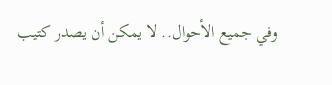وفي جميع الأحوال.. لا يمكن أن يصدر كتيب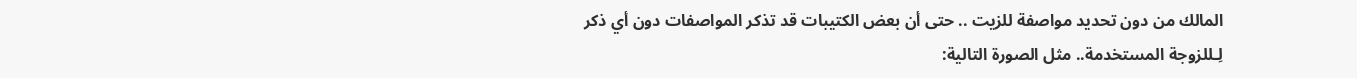المالك من دون تحديد مواصفة للزيت .. حتى أن بعض الكتيبات قد تذكر المواصفات دون أي ذكر لِـللزوجة المستخدمة.. مثل الصورة التالية: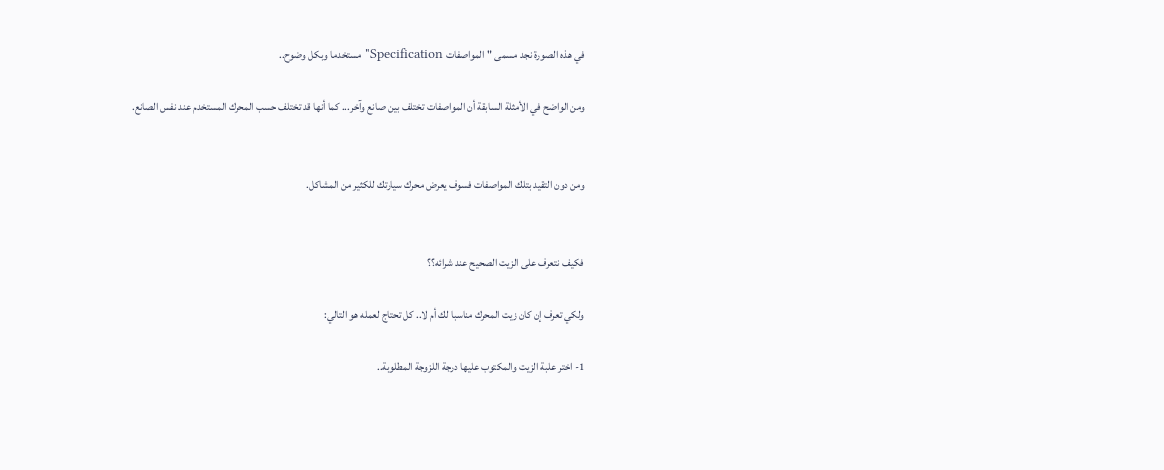في هذه الصورة نجد مسمى "المواصفات Specification" مستخدما وبكل وضوح..

ومن الواضح في الأمثلة السابقة أن المواصفات تختلف بين صانع وآخر... كما أنها قد تختلف حسب المحرك المستخدم عند نفس الصانع.


ومن دون التقيد بتلك المواصفات فسوف يعرض محرك سيارتك للكثير من المشاكل.


فكيف نتعرف على الزيت الصحيح عند شرائه؟؟

ولكي تعرف إن كان زيت المحرك مناسبا لك أم لا.. كل تحتاج لعمله هو التالي:

1- اختر علبة الزيت والمكتوب عليها درجة اللزوجة المطلوبة..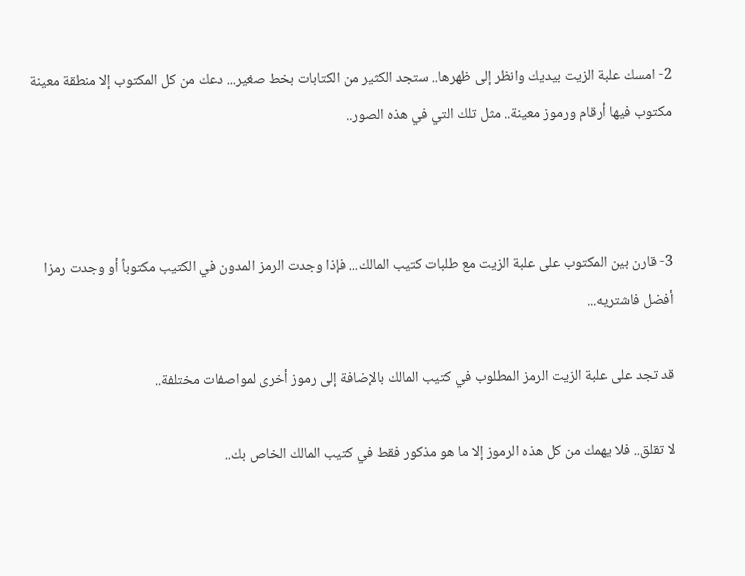2- امسك علبة الزيت بيديك وانظر إلى ظهرها.. ستجد الكثير من الكتابات بخط صغير... دعك من كل المكتوب إلا منطقة معينة مكتوب فيها أرقام ورموز معينة.. مثل تلك التي في هذه الصور..



3- قارن بين المكتوب على علبة الزيت مع طلبات كتيب المالك... فإذا وجدت الرمز المدون في الكتيب مكتوباً أو وجدت رمزا أفضل فاشتريه...

قد تجد على علبة الزيت الرمز المطلوب في كتيب المالك بالإضافة إلى رموز أخرى لمواصفات مختلفة..

لا تقلق.. فلا يهمك من كل هذه الرموز إلا ما هو مذكور فقط في كتيب المالك الخاص بك..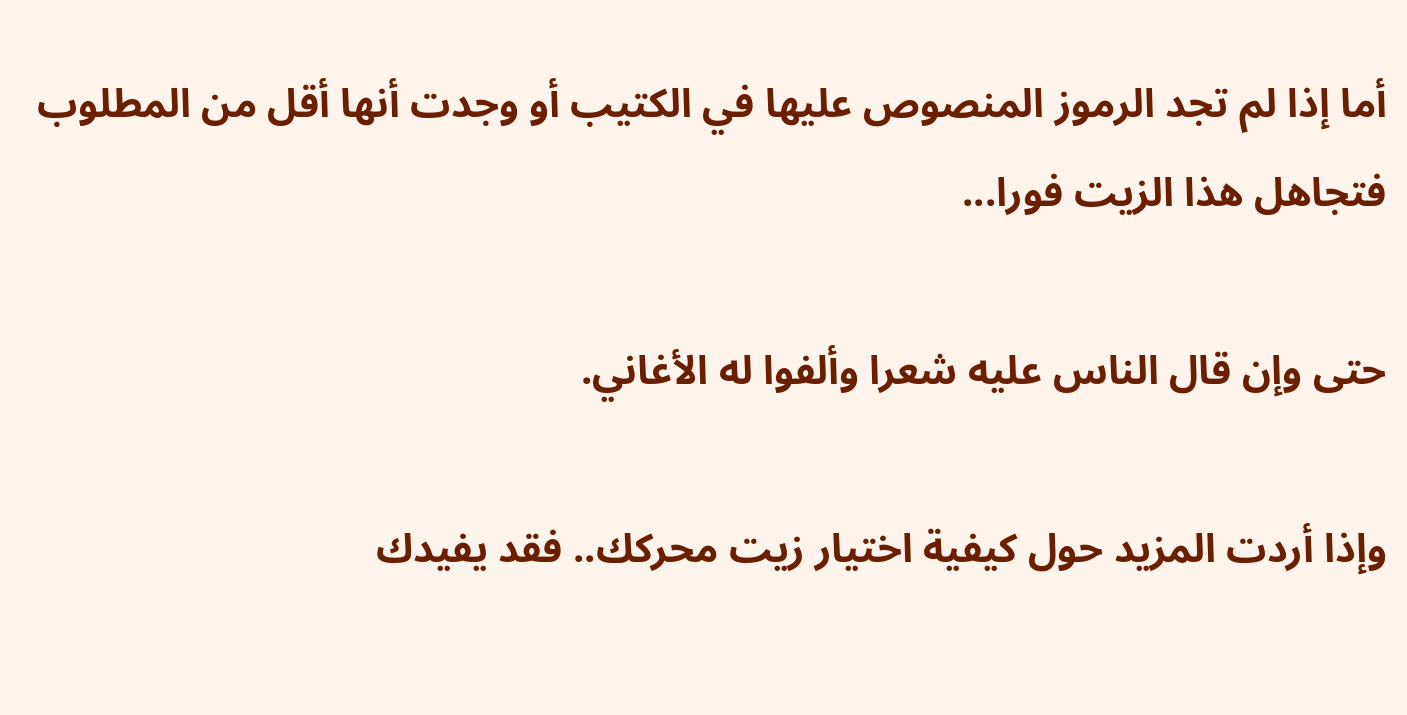أما إذا لم تجد الرموز المنصوص عليها في الكتيب أو وجدت أنها أقل من المطلوب فتجاهل هذا الزيت فورا...

حتى وإن قال الناس عليه شعرا وألفوا له الأغاني.

وإذا أردت المزيد حول كيفية اختيار زيت محركك.. فقد يفيدك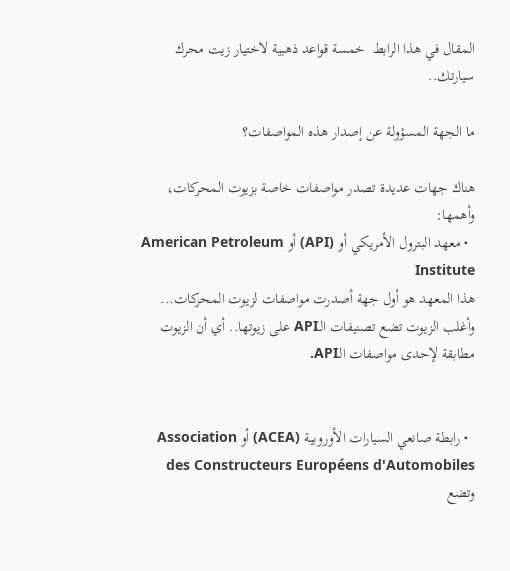المقال في هذا الرابط  خمسة قواعد ذهبية لاختيار زيت محرك سيارتك..

ما الجهة المسؤولة عن إصدار هذه المواصفات؟

هناك جهات عديدة تصدر مواصفات خاصة بزيوت المحركات، وأهمها:
  • معهد البترول الأمريكي أو (API) أو American Petroleum Institute
هذا المعهد هو أول جهة أصدرت مواصفات لزيوت المحركات... وأغلب الزيوت تضع تصنيفات الـAPI على زيوتها.. أي أن الزيوت مطابقة لإحدى مواصفات الـAPI.


  • رابطة صانعي السيارات الأوروبية (ACEA) أو Association des Constructeurs Européens d'Automobiles
وتضع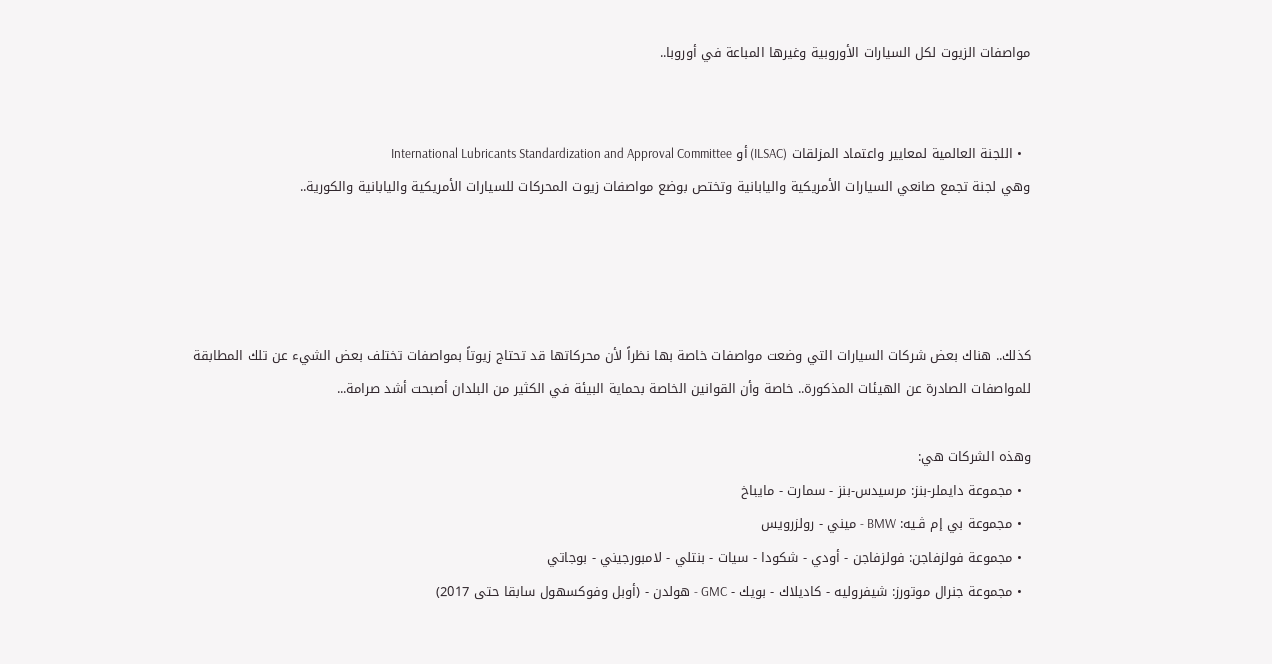مواصفات الزيوت لكل السيارات الأوروبية وغيرها المباعة في أوروبا..


  • اللجنة العالمية لمعايير واعتماد المزلقات (ILSAC) أو International Lubricants Standardization and Approval Committee
وهي لجنة تجمع صانعي السيارات الأمريكية واليابانية وتختص بوضع مواصفات زيوت المحركات للسيارات الأمريكية واليابانية والكورية..




كذلك.. هناك بعض شركات السيارات التي وضعت مواصفات خاصة بها نظراً لأن محركاتها قد تحتاج زيوتاً بمواصفات تختلف بعض الشيء عن تلك المطابقة للمواصفات الصادرة عن الهيئات المذكورة.. خاصة وأن القوانين الخاصة بحماية البيئة في الكثير من البلدان أصبحت أشد صرامة...

وهذه الشركات هي:
  • مجموعة دايملر-بنز: مرسيدس-بنز - سمارت - مايباخ
  • مجموعة بي إم ڤـيه: BMW - ميني - رولزرويس
  • مجموعة فولزفاجن: فولزفاجن - أودي - شكودا - سيات - بنتلي - لامبورجيني - بوجاتي
  • مجموعة جنرال موتورز: شيفروليه - كاديلاك - بويك - GMC - هولدن - (أوبل وفوكسهول سابقا حتى 2017)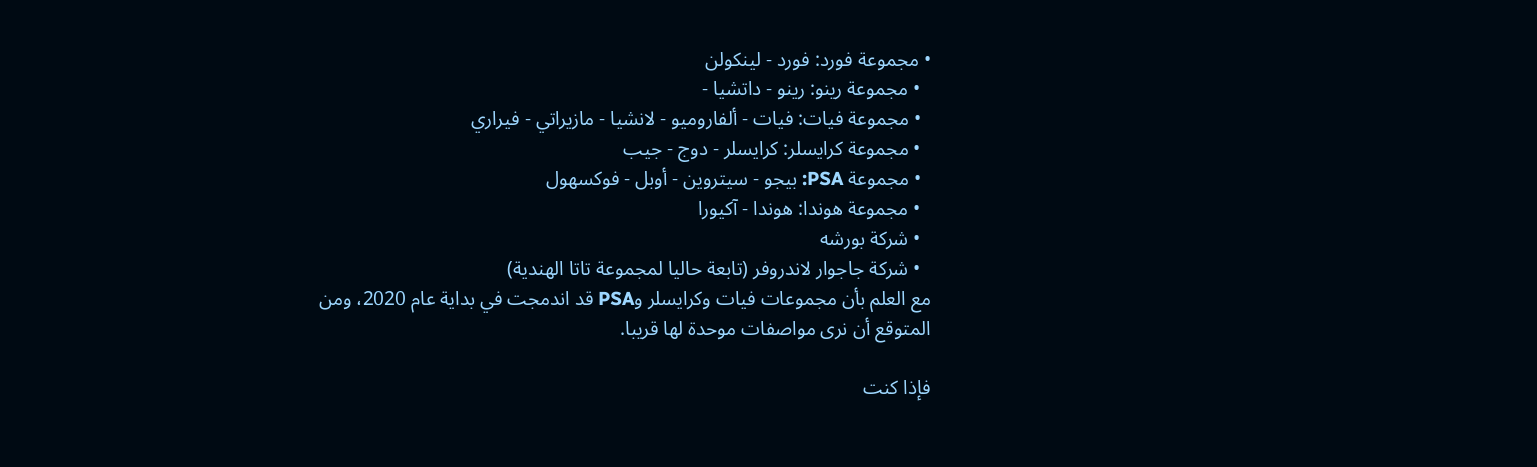• مجموعة فورد: فورد - لينكولن
  • مجموعة رينو: رينو - داتشيا -
  • مجموعة فيات: فيات - ألفاروميو - لانشيا - مازيراتي - فيراري
  • مجموعة كرايسلر: كرايسلر - دوج - جيب
  • مجموعة PSA: بيجو - سيتروين - أوبل - فوكسهول
  • مجموعة هوندا: هوندا - آكيورا
  • شركة بورشه
  • شركة جاجوار لاندروفر (تابعة حاليا لمجموعة تاتا الهندية)
مع العلم بأن مجموعات فيات وكرايسلر وPSA قد اندمجت في بداية عام 2020، ومن المتوقع أن نرى مواصفات موحدة لها قريبا.

فإذا كنت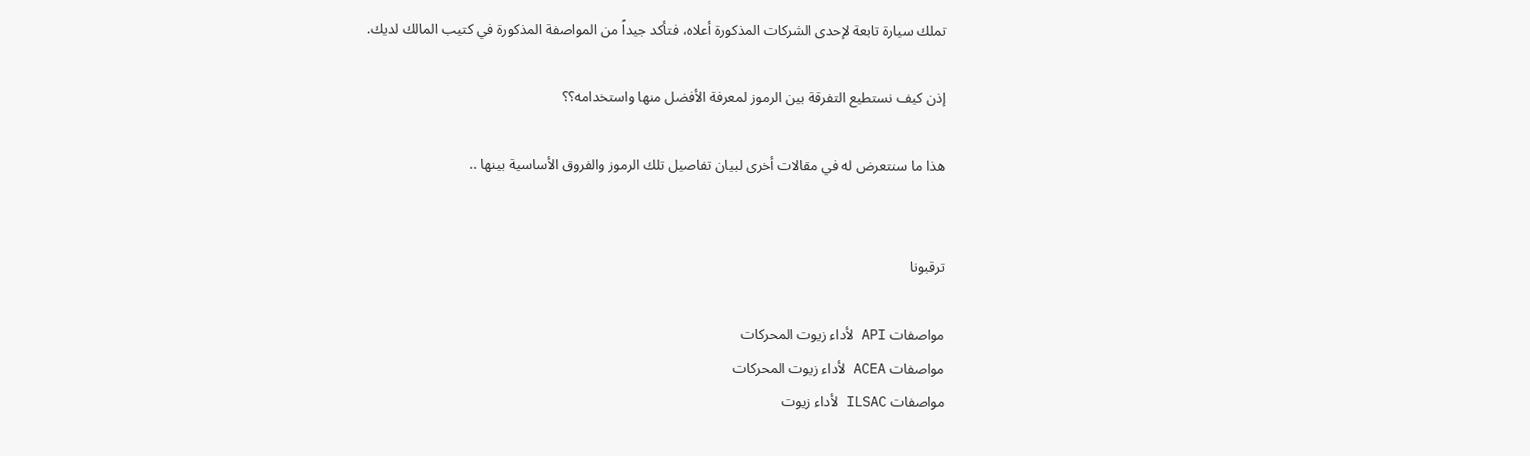تملك سيارة تابعة لإحدى الشركات المذكورة أعلاه، فتأكد جيداً من المواصفة المذكورة في كتيب المالك لديك.

إذن كيف نستطيع التفرقة بين الرموز لمعرفة الأفضل منها واستخدامه؟؟

هذا ما سنتعرض له في مقالات أخرى لبيان تفاصيل تلك الرموز والفروق الأساسية بينها ..


ترقبونا

مواصفات API لأداء زيوت المحركات
مواصفات ACEA لأداء زيوت المحركات
مواصفات ILSAC لأداء زيوت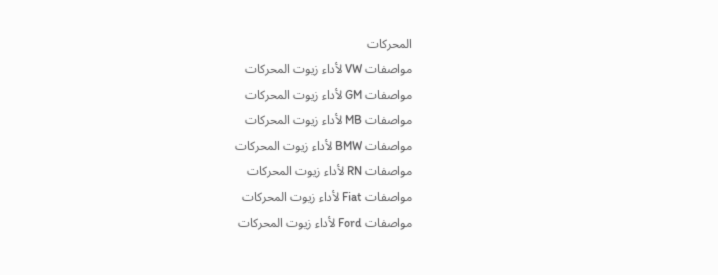المحركات
مواصفات VW لأداء زيوت المحركات
مواصفات GM لأداء زيوت المحركات
مواصفات MB لأداء زيوت المحركات
مواصفات BMW لأداء زيوت المحركات
مواصفات RN لأداء زيوت المحركات
مواصفات Fiat لأداء زيوت المحركات
مواصفات Ford لأداء زيوت المحركات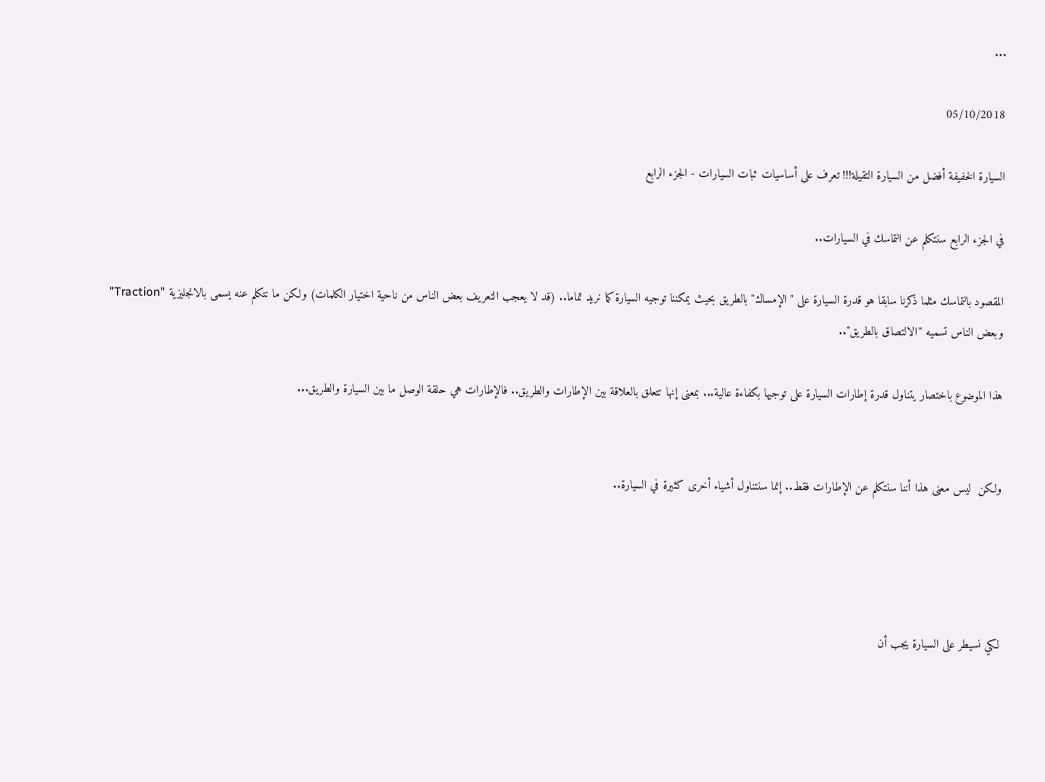...

05/10/2018

السيارة الخفيفة أفضل من السيارة التقيلة!!! تعرف على أساسيات ثبات السيارات - الجزء الرابع

في الجزء الرابع سنتكلم عن التماسك في السيارات..

المقصود بالتماسك مثلما ذكرنا سابقا هو قدرة السيارة على "الإمساك" بالطريق بحيث يمكننا توجيه السيارة كما نريد تماما.. (قد لا يعجب التعريف بعض الناس من ناحية اختيار الكلمات) ولكن ما نتكلم عنه يسمى بالانجليزية "Traction" وبعض الناس تسميه "الالتصاق بالطريق"..

هذا الموضوع باختصار يتناول قدرة إطارات السيارة على توجيها بكفاءة عالية... بمعنى إنها تتعلق بالعلاقة بين الإطارات والطريق.. فالإطارات هي حلقة الوصل ما بين السيارة والطريق...


ولكن  ليس معنى هذا أننا سنتكلم عن الإطارات فقط.. إنما سنتناول أشياء أخرى كثيرة في السيارة..




لكي نسيطر على السيارة يجب أن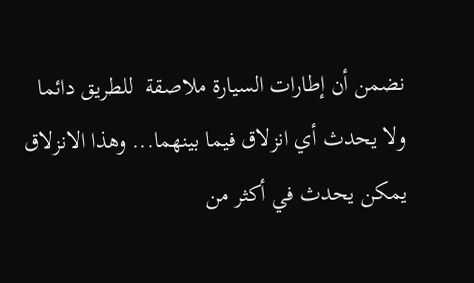نضمن أن إطارات السيارة ملاصقة  للطريق دائما ولا يحدث أي انزلاق فيما بينهما... وهذا الانزلاق يمكن يحدث في أكثر من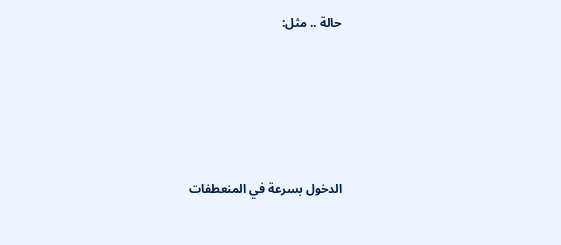حالة .. مثل:






الدخول بسرعة في المنعطفات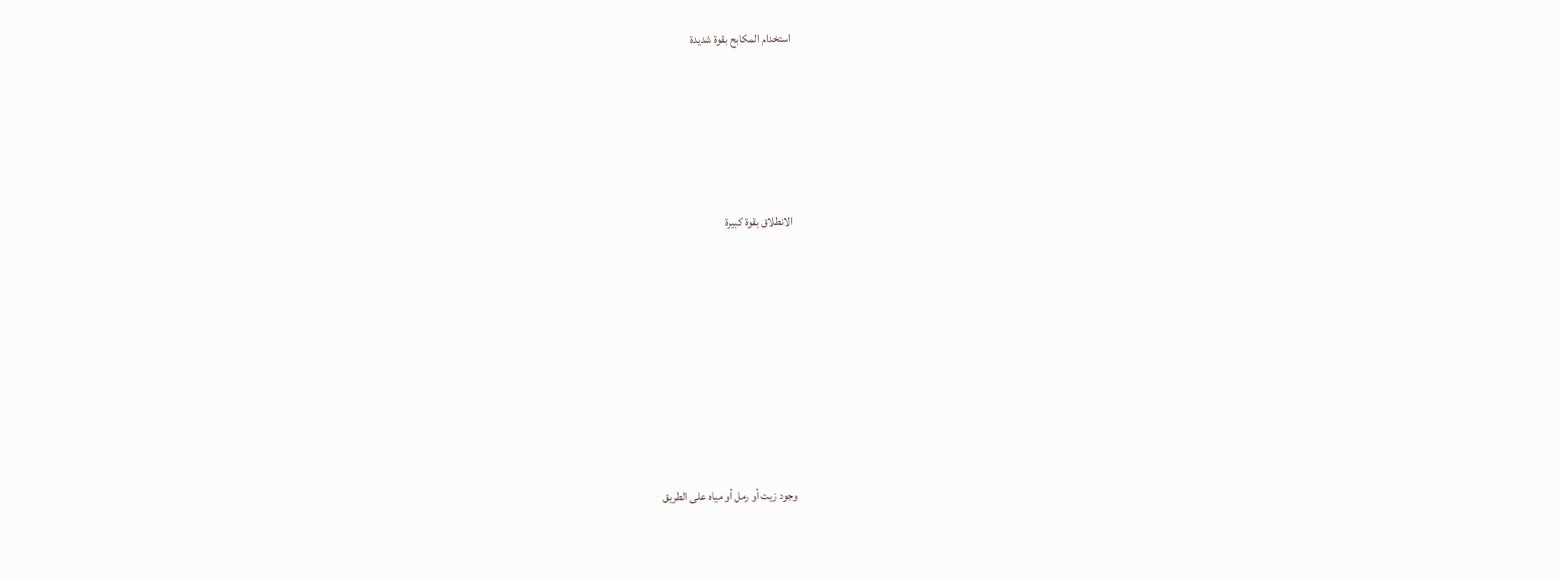استخدام المكابح بقوة شديدة





الانطلاق بقوة كبيرة








وجود زيت أو رمل أو مياه على الطريق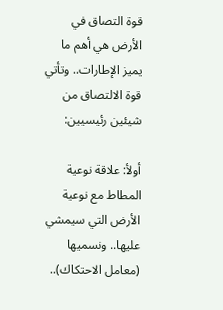قوة التصاق في الأرض هي أهم ما يميز الإطارات.. وتأتي قوة الالتصاق من شيئين رئيسيين:

أولأ: علاقة نوعية المطاط مع نوعية الأرض التي سيمشي عليها.. ونسميها (معامل الاحتكاك)..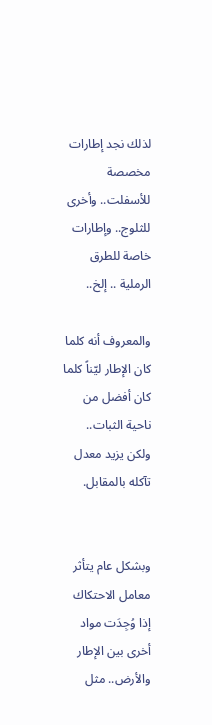لذلك نجد إطارات مخصصة للأسفلت.. وأخرى للثلوج.. وإطارات خاصة للطرق الرملية .. إلخ..

والمعروف أنه كلما كان الإطار ليّناً كلما كان أفضل من ناحية الثبات.. ولكن يزيد معدل تآكله بالمقابل.


وبشكل عام يتأثر معامل الاحتكاك إذا وُجِدَت مواد أخرى بين الإطار والأرض.. مثل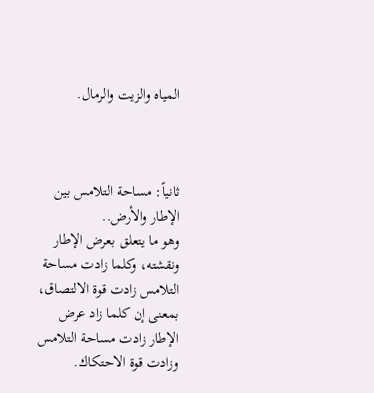المياه والزيت والرمال.



ثانياً: مساحة التلامس بين الإطار والأرض..
وهو ما يتعلق بعرض الإطار ونقشته، وكلما زادت مساحة التلامس زادت قوة الالتصاق، بمعنى إن كلما زاد عرض الإطار زادت مساحة التلامس وزادت قوة الاحتكاك.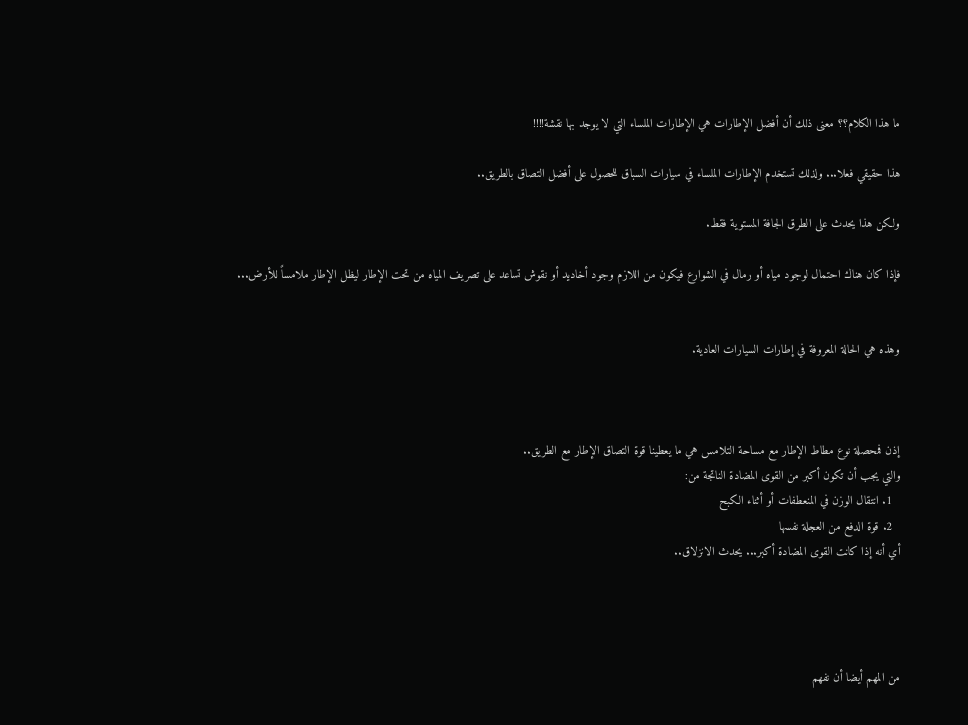ما هذا الكلام؟؟ معنى ذلك أن أفضل الإطارات هي الإطارات الملساء التي لا يوجد بها نقشة!!!!

هذا حقيقي فعلا... ولذلك تستخدم الإطارات الملساء في سيارات السباق للحصول على أفضل التصاق بالطريق..

ولكن هذا يحدث على الطرق الجافة المستوية فقط.

فإذا كان هناك احتمال لوجود مياه أو رمال في الشوارع فيكون من اللازم وجود أخاديد أو نقوش تساعد على تصريف المياه من تحت الإطار ليظل الإطار ملامساً للأرض...


وهذه هي الحالة المعروفة في إطارات السيارات العادية.



إذن فمحصلة نوع مطاط الإطار مع مساحة التلامس هي ما يعطينا قوة التصاق الإطار مع الطريق..
والتي يجب أن تكون أكبر من القوى المضادة الناتجة من:
  1. انتقال الوزن في المنعطفات أو أثناء الكبح
  2. قوة الدفع من العجلة نفسها
أي أنه إذا كانت القوى المضادة أكبر... يحدث الانزلاق..




من المهم أيضا أن نفهم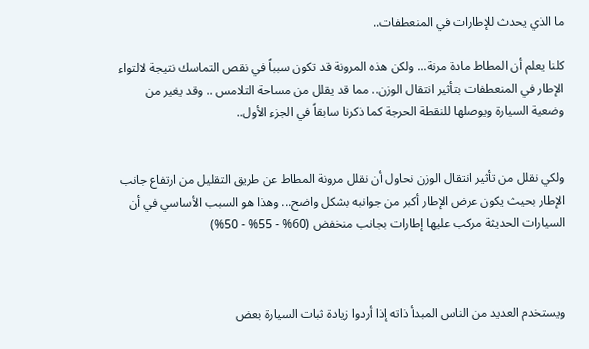ما الذي يحدث للإطارات في المنعطفات..

كلنا يعلم أن المطاط مادة مرنة... ولكن هذه المرونة قد تكون سبباً في نقص التماسك نتيجة لالتواء الإطار في المنعطفات بتأثير انتقال الوزن.. مما قد يقلل من مساحة التلامس .. وقد يغير من وضعية السيارة ويوصلها للنقطة الحرجة كما ذكرنا سابقاً في الجزء الأول..


ولكي نقلل من تأثير انتقال الوزن نحاول أن نقلل مرونة المطاط عن طريق التقليل من ارتفاع جانب الإطار بحيث يكون عرض الإطار أكبر من جوانبه بشكل واضح... وهذا هو السبب الأساسي في أن السيارات الحديثة مركب عليها إطارات بجانب منخفض (60% - 55% - 50%)



ويستخدم العديد من الناس المبدأ ذاته إذا أردوا زيادة ثبات السيارة بعض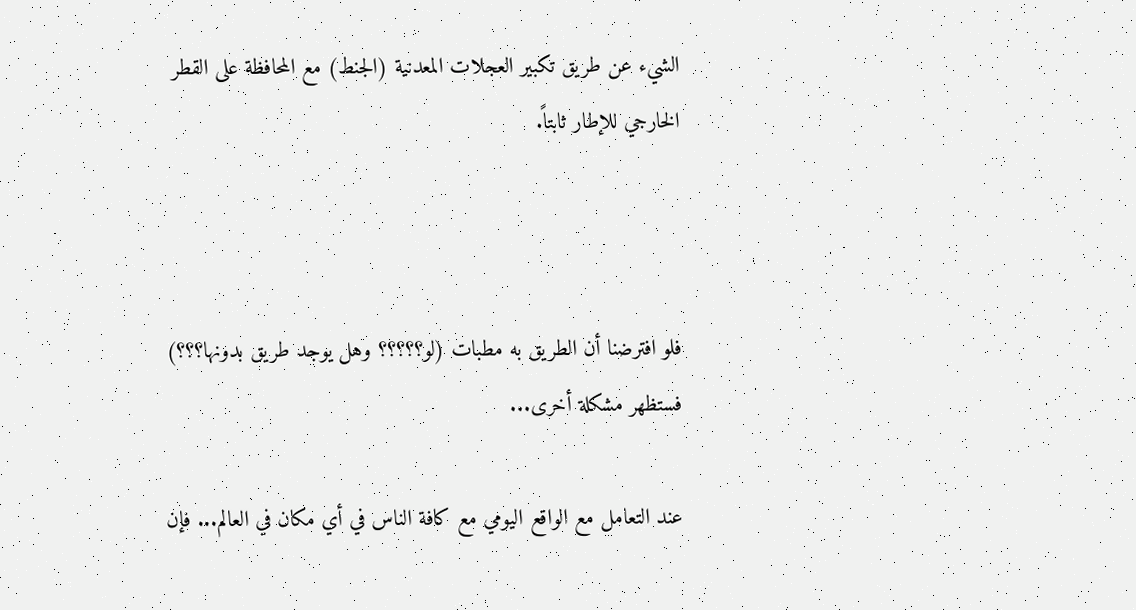الشيء عن طريق تكبير العجلات المعدنية (الجنط) مع المحافظة على القطر الخارجي للإطار ثابتاً.



فلو افترضنا أن الطريق به مطبات (لو؟؟؟؟؟ وهل يوجد طريق بدونها؟؟؟) فستظهر مشكلة أخرى...

عند التعامل مع الواقع اليومي مع كافة الناس في أي مكان في العالم... فإن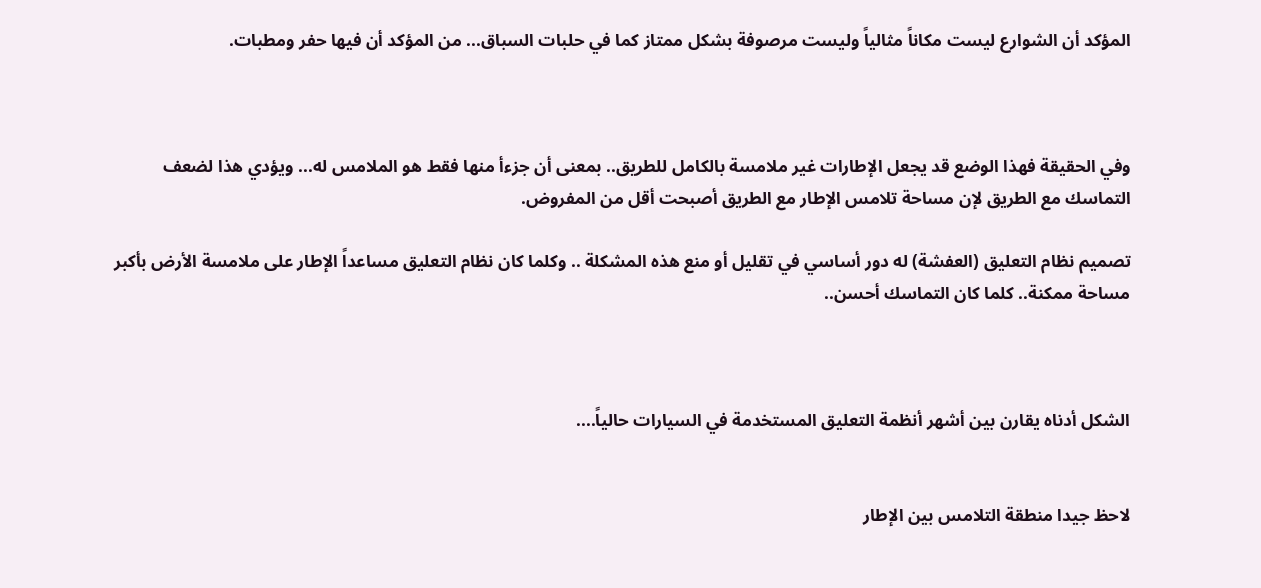المؤكد أن الشوارع ليست مكاناً مثالياً وليست مرصوفة بشكل ممتاز كما في حلبات السباق... من المؤكد أن فيها حفر ومطبات.



وفي الحقيقة فهذا الوضع قد يجعل الإطارات غير ملامسة بالكامل للطريق.. بمعنى أن جزءأ منها فقط هو الملامس له... ويؤدي هذا لضعف التماسك مع الطريق لإن مساحة تلامس الإطار مع الطريق أصبحت أقل من المفروض.

تصميم نظام التعليق (العفشة) له دور أساسي في تقليل أو منع هذه المشكلة .. وكلما كان نظام التعليق مساعداً الإطار على ملامسة الأرض بأكبر مساحة ممكنة.. كلما كان التماسك أحسن..



الشكل أدناه يقارن بين أشهر أنظمة التعليق المستخدمة في السيارات حالياً....


لاحظ جيدا منطقة التلامس بين الإطار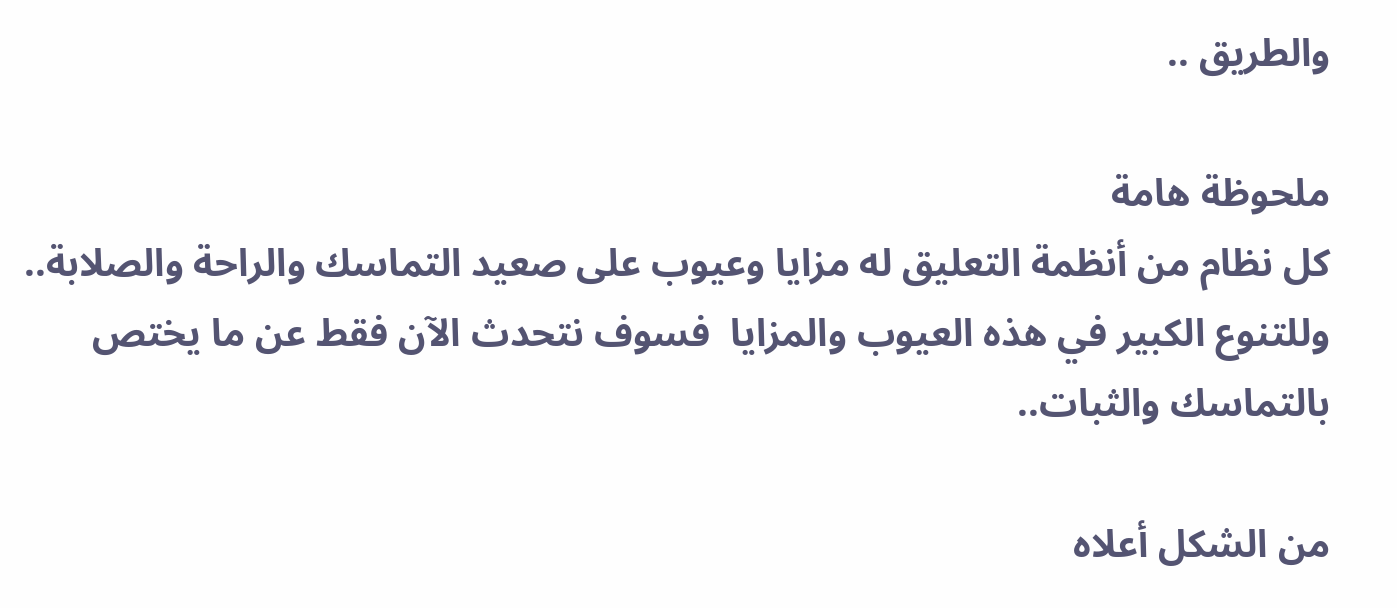والطريق ..

ملحوظة هامة
كل نظام من أنظمة التعليق له مزايا وعيوب على صعيد التماسك والراحة والصلابة.. وللتنوع الكبير في هذه العيوب والمزايا  فسوف نتحدث الآن فقط عن ما يختص بالتماسك والثبات..

من الشكل أعلاه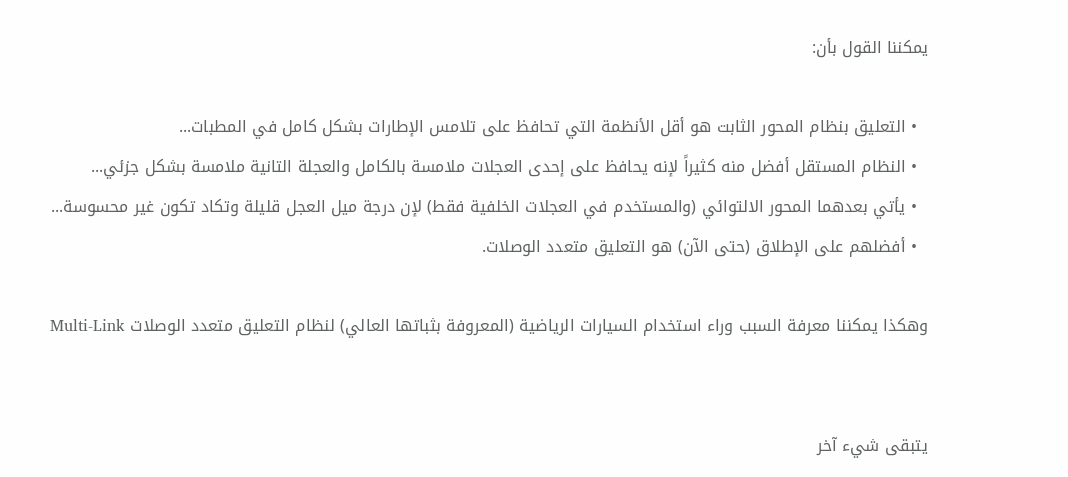يمكننا القول بأن:

  • التعليق بنظام المحور الثابت هو أقل الأنظمة التي تحافظ على تلامس الإطارات بشكل كامل في المطبات...
  • النظام المستقل أفضل منه كثيراً لإنه يحافظ على إحدى العجلات ملامسة بالكامل والعجلة التانية ملامسة بشكل جزئي...
  • يأتي بعدهما المحور الالتوائي (والمستخدم في العجلات الخلفية فقط) لإن درجة ميل العجل قليلة وتكاد تكون غير محسوسة...
  • أفضلهم على الإطلاق (حتى الآن) هو التعليق متعدد الوصلات.

وهكذا يمكننا معرفة السبب وراء استخدام السيارات الرياضية (المعروفة بثباتها العالي) لنظام التعليق متعدد الوصلات Multi-Link


يتبقى شيء آخر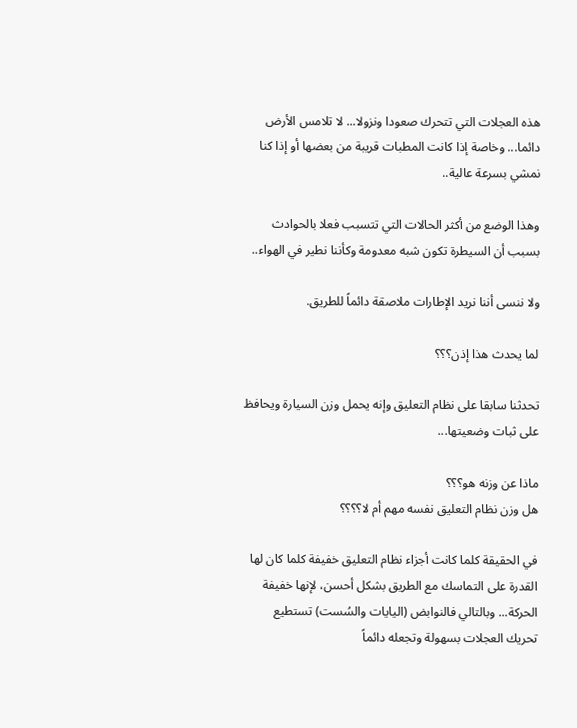هذه العجلات التي تتحرك صعودا ونزولا... لا تلامس الأرض دائما... وخاصة إذا كانت المطبات قريبة من بعضها أو إذا كنا نمشي بسرعة عالية..

وهذا الوضع من أكثر الحالات التي تتسبب فعلا بالحوادث بسبب أن السيطرة تكون شبه معدومة وكأننا نطير في الهواء..

ولا ننسى أننا نريد الإطارات ملاصقة دائماً للطريق.

لما يحدث هذا إذن؟؟؟

تحدثنا سابقا على نظام التعليق وإنه يحمل وزن السيارة ويحافظ على ثبات وضعيتها...

ماذا عن وزنه هو؟؟؟
هل وزن نظام التعليق نفسه مهم أم لا؟؟؟؟

في الحقيقة كلما كانت أجزاء نظام التعليق خفيفة كلما كان لها القدرة على التماسك مع الطريق بشكل أحسن، لإنها خفيفة الحركة... وبالتالي فالنوابض (اليايات والسُست) تستطيع تحريك العجلات بسهولة وتجعله دائماً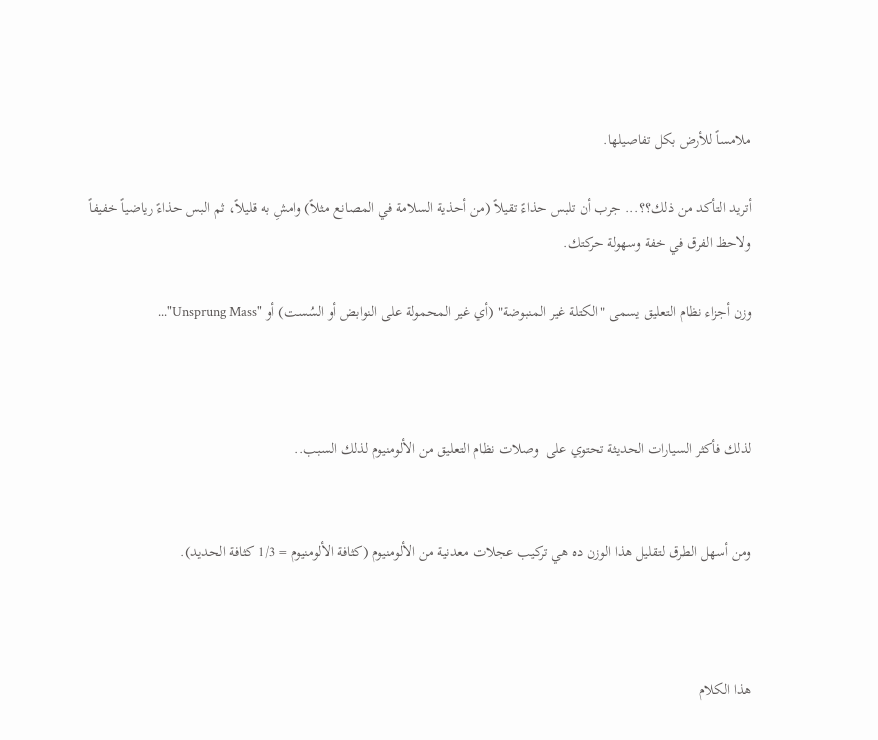ملامساً للأرض بكل تفاصيلها.

أتريد التأكد من ذلك؟؟... جرب أن تلبس حذاءً تقيلاً (من أحذية السلامة في المصانع مثلاً) وامشِ به قليلاً، ثم البس حذاءً رياضياً خفيفاً ولاحظ الفرق في خفة وسهولة حركتك.

وزن أجزاء نظام التعليق يسمى "الكتلة غير المنبوضة" (أي غير المحمولة على النوابض أو السُست) أو "Unsprung Mass"...



لذلك فأكثر السيارات الحديثة تحتوي على  وصلات نظام التعليق من الألومنيوم لذلك السبب..


ومن أسهل الطرق لتقليل هذا الوزن ده هي تركيب عجلات معدنية من الألومنيوم (كثافة الألومنيوم = 1/3 كثافة الحديد).



هذا الكلام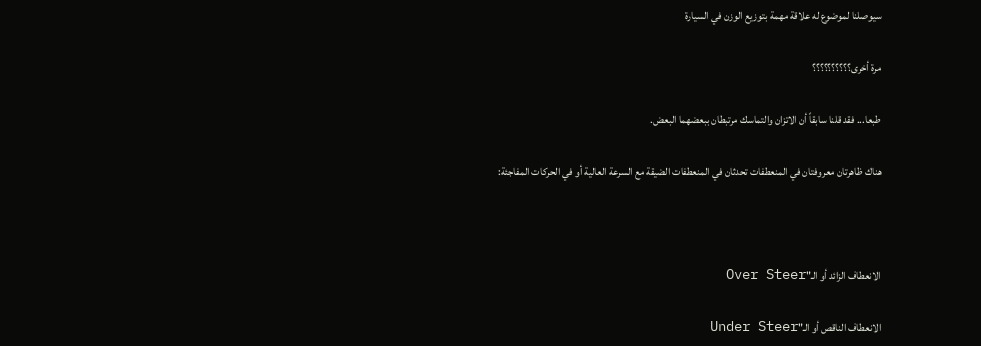سيوصلنا لموضوع له علاقة مهمة بتوزيع الوزن في السيارة

مرة أخرى؟؟؟؟؟؟؟؟؟؟

طبعا... فقد قلنا سابقاً أن الاتزان والتماسك مرتبطان ببعضهما البعض.

هناك ظاهرتان معروفتان في المنعطفات تحدثان في المنعطفات الضيقة مع السرعة العالية أو في الحركات المفاجئة:



الانعطاف الزائد أو الـ"Over Steer

الانعطاف الناقص أو الـ"Under Steer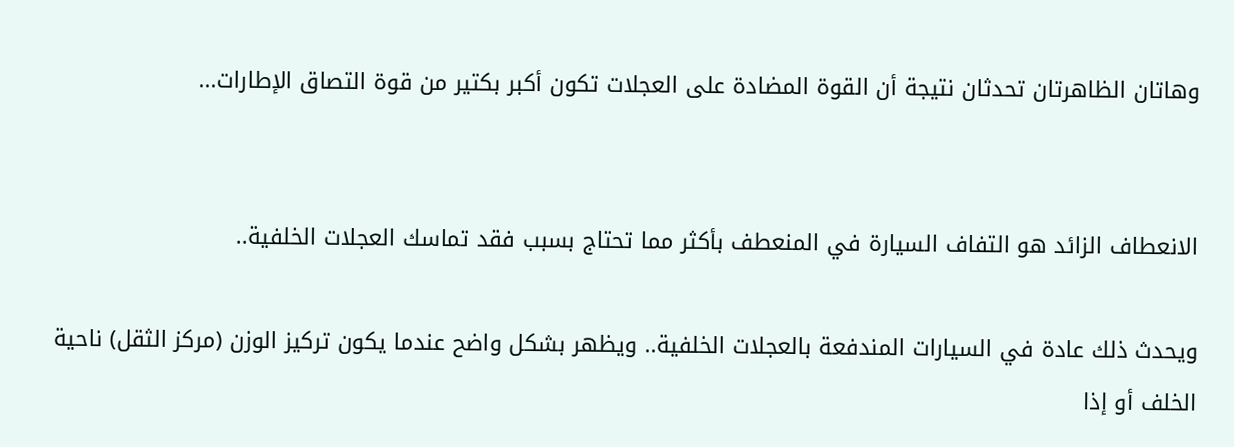وهاتان الظاهرتان تحدثان نتيجة أن القوة المضادة على العجلات تكون أكبر بكتير من قوة التصاق الإطارات...


الانعطاف الزائد هو التفاف السيارة في المنعطف بأكثر مما تحتاج بسبب فقد تماسك العجلات الخلفية..

ويحدث ذلك عادة في السيارات المندفعة بالعجلات الخلفية.. ويظهر بشكل واضح عندما يكون تركيز الوزن (مركز الثقل) ناحية الخلف أو إذا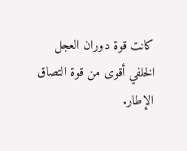كانت قوة دوران العجل الخلفي أقوى من قوة التصاق الإطار.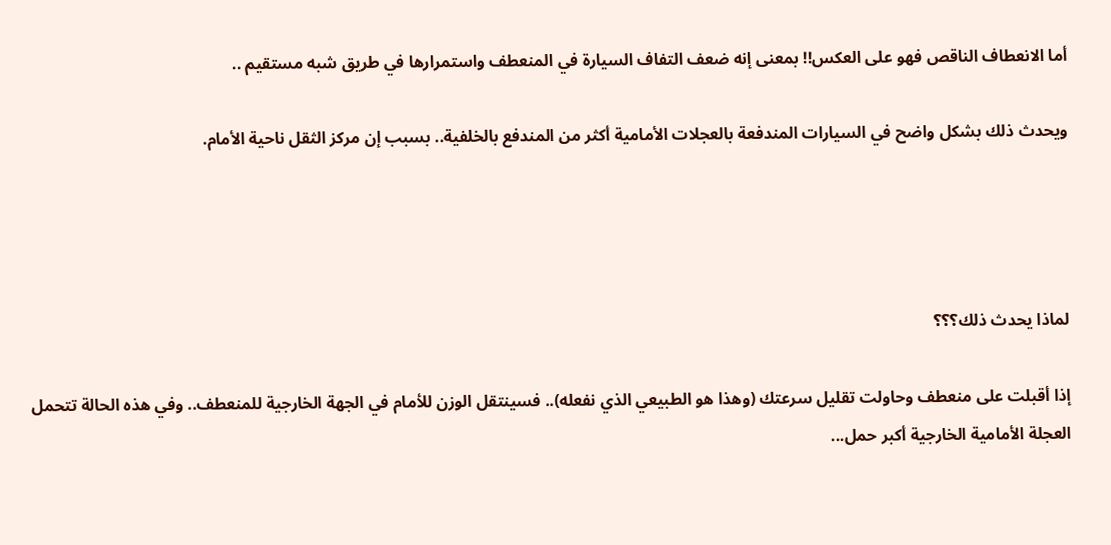أما الانعطاف الناقص فهو على العكس!! بمعنى إنه ضعف التفاف السيارة في المنعطف واستمرارها في طريق شبه مستقيم ..

ويحدث ذلك بشكل واضح في السيارات المندفعة بالعجلات الأمامية أكثر من المندفع بالخلفية.. بسبب إن مركز الثقل ناحية الأمام.




لماذا يحدث ذلك؟؟؟

إذا أقبلت على منعطف وحاولت تقليل سرعتك (وهذا هو الطبيعي الذي نفعله).. فسينتقل الوزن للأمام في الجهة الخارجية للمنعطف.. وفي هذه الحالة تتحمل العجلة الأمامية الخارجية أكبر حمل...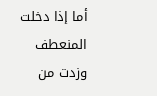أما إذا دخلت المنعطف وزدت من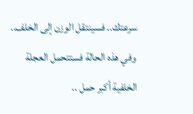سرعتك.. فسينتقل الوزن إلى الخلف.. وفي هذه الحالة فستتحمل العجلة الخلفية أكبر حمل ..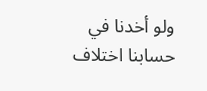ولو أخدنا في حسابنا اختلاف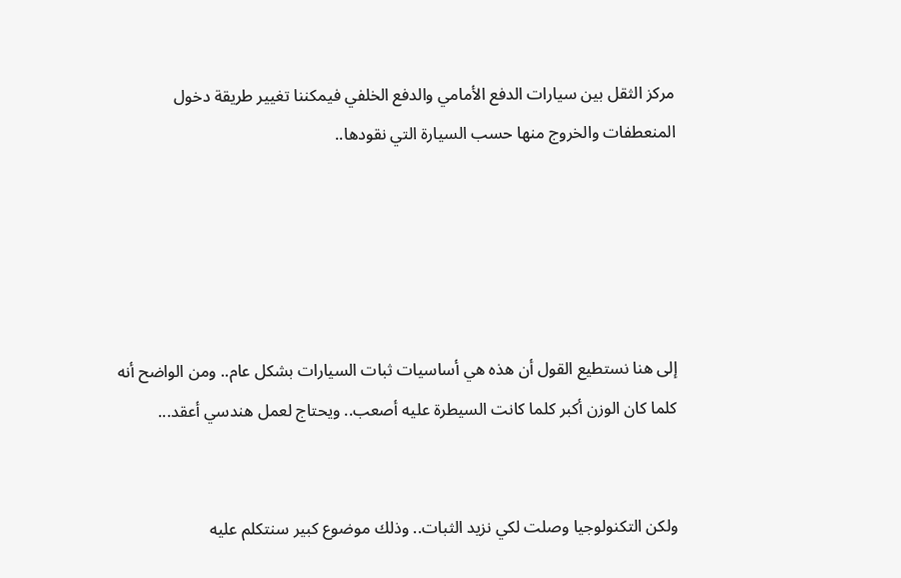مركز الثقل بين سيارات الدفع الأمامي والدفع الخلفي فيمكننا تغيير طريقة دخول المنعطفات والخروج منها حسب السيارة التي نقودها..





إلى هنا نستطيع القول أن هذه هي أساسيات ثبات السيارات بشكل عام.. ومن الواضح أنه كلما كان الوزن أكبر كلما كانت السيطرة عليه أصعب.. ويحتاج لعمل هندسي أعقد...


ولكن التكنولوجيا وصلت لكي نزيد الثبات.. وذلك موضوع كبير سنتكلم عليه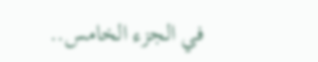في الجزء الخامس..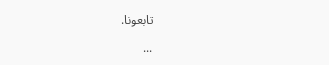تابعونا.

...